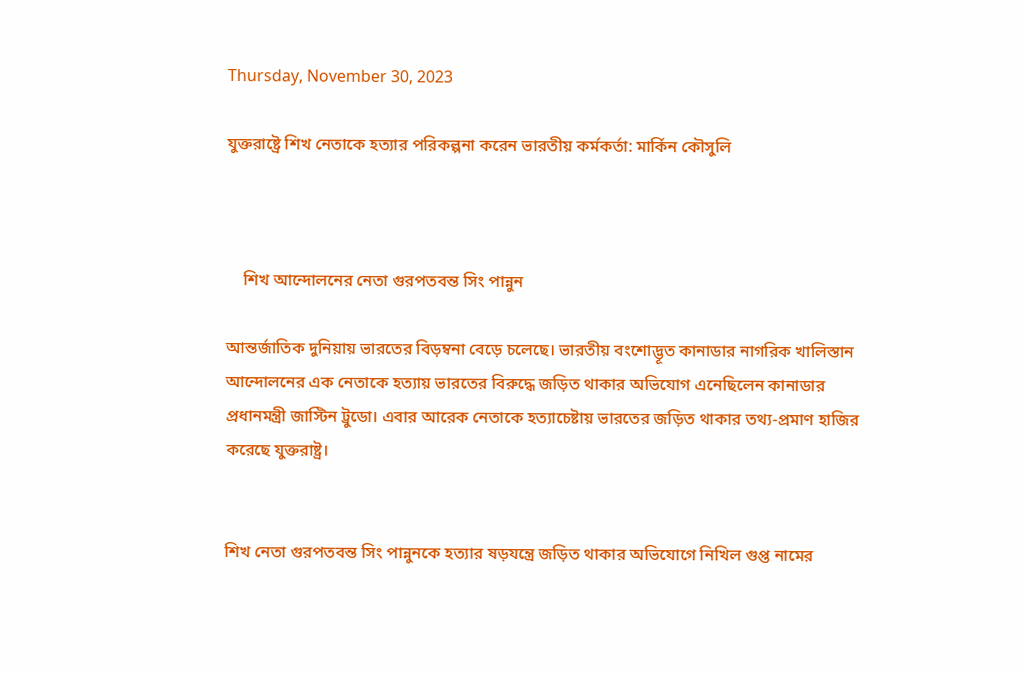Thursday, November 30, 2023

যুক্তরাষ্ট্রে শিখ নেতাকে হত্যার পরিকল্পনা করেন ভারতীয় কর্মকর্তা: মার্কিন কৌসুলি



    শিখ আন্দোলনের নেতা গুরপতবন্ত সিং পান্নুন

আন্তর্জাতিক দুনিয়ায় ভারতের বিড়ম্বনা বেড়ে চলেছে। ভারতীয় বংশোদ্ভূত কানাডার নাগরিক খালিস্তান আন্দোলনের এক নেতাকে হত্যায় ভারতের বিরুদ্ধে জড়িত থাকার অভিযোগ এনেছিলেন কানাডার প্রধানমন্ত্রী জাস্টিন ট্রুডো। এবার আরেক নেতাকে হত্যাচেষ্টায় ভারতের জড়িত থাকার তথ্য-প্রমাণ হাজির করেছে যুক্তরাষ্ট্র।


শিখ নেতা গুরপতবন্ত সিং পান্নুনকে হত্যার ষড়যন্ত্রে জড়িত থাকার অভিযোগে নিখিল গুপ্ত নামের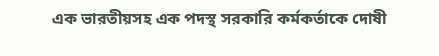এক ভারতীয়সহ এক পদস্থ সরকারি কর্মকর্তাকে দোষী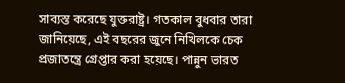সাব্যস্ত করেছে যুক্তরাষ্ট্র। গতকাল বুধবার তারা জানিয়েছে, এই বছরের জুনে নিখিলকে চেক প্রজাতন্ত্রে গ্রেপ্তার করা হয়েছে। পান্নুন ভারত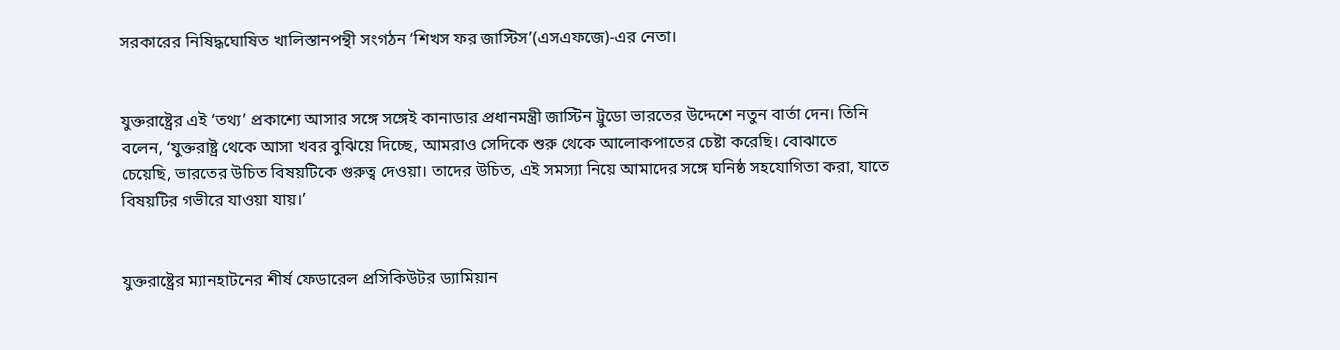সরকারের নিষিদ্ধঘোষিত খালিস্তানপন্থী সংগঠন ‘শিখস ফর জাস্টিস’(এসএফজে)-এর নেতা।


যুক্তরাষ্ট্রের এই ‘তথ্য’ প্রকাশ্যে আসার সঙ্গে সঙ্গেই কানাডার প্রধানমন্ত্রী জাস্টিন ট্রুডো ভারতের উদ্দেশে নতুন বার্তা দেন। তিনি বলেন, ‘যুক্তরাষ্ট্র থেকে আসা খবর বুঝিয়ে দিচ্ছে, আমরাও সেদিকে শুরু থেকে আলোকপাতের চেষ্টা করেছি। বোঝাতে চেয়েছি, ভারতের উচিত বিষয়টিকে গুরুত্ব দেওয়া। তাদের উচিত, এই সমস্যা নিয়ে আমাদের সঙ্গে ঘনিষ্ঠ সহযোগিতা করা, যাতে বিষয়টির গভীরে যাওয়া যায়।’


যুক্তরাষ্ট্রের ম্যানহাটনের শীর্ষ ফেডারেল প্রসিকিউটর ড্যামিয়ান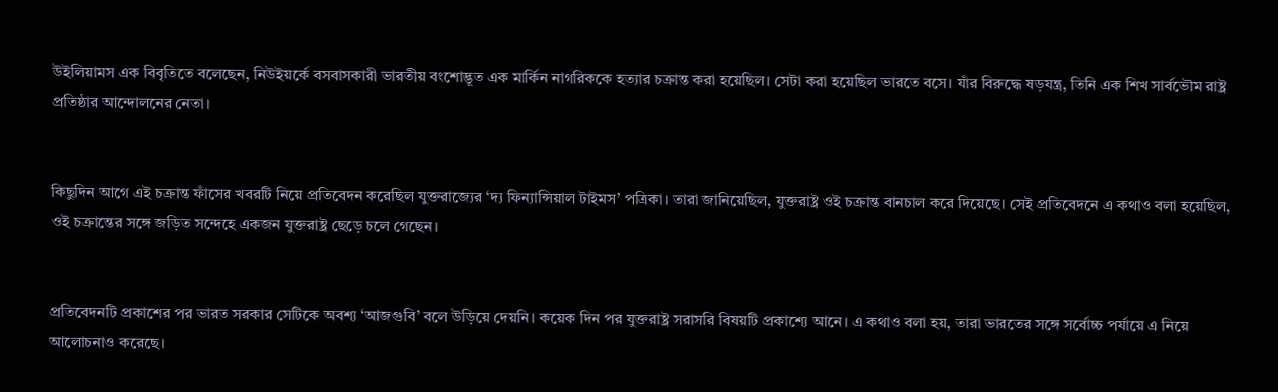উইলিয়ামস এক বিবৃতিতে বলেছেন, নিউইয়র্কে বসবাসকারী ভারতীয় বংশোদ্ভূত এক মার্কিন নাগরিককে হত্যার চক্রান্ত করা হয়েছিল। সেটা করা হয়েছিল ভারতে বসে। যাঁর বিরুদ্ধে ষড়যন্ত্র, তিনি এক শিখ সার্বভৌম রাষ্ট্র প্রতিষ্ঠার আন্দোলনের নেতা।


কিছুদিন আগে এই চক্রান্ত ফাঁসের খবরটি নিয়ে প্রতিবেদন করেছিল যুক্তরাজ্যের ‘দ্য ফিন্যান্সিয়াল টাইমস’ পত্রিকা। তারা জানিয়েছিল, যুক্তরাষ্ট্র ওই চক্রান্ত বানচাল করে দিয়েছে। সেই প্রতিবেদনে এ কথাও বলা হয়েছিল, ওই চক্রান্তের সঙ্গে জড়িত সন্দেহে একজন যুক্তরাষ্ট্র ছেড়ে চলে গেছেন।


প্রতিবেদনটি প্রকাশের পর ভারত সরকার সেটিকে অবশ্য ‘আজগুবি’ বলে উড়িয়ে দেয়নি। কয়েক দিন পর যুক্তরাষ্ট্র সরাসরি বিষয়টি প্রকাশ্যে আনে। এ কথাও বলা হয়, তারা ভারতের সঙ্গে সর্বোচ্চ পর্যায়ে এ নিয়ে আলোচনাও করেছে।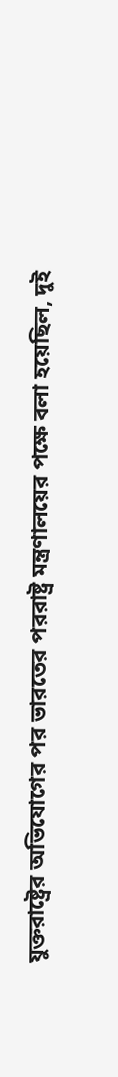যুক্তরাষ্ট্রের অভিযোগের পর ভারতের পররাষ্ট্র মন্ত্রণালয়ের পক্ষে বলা হয়েছিল, দুই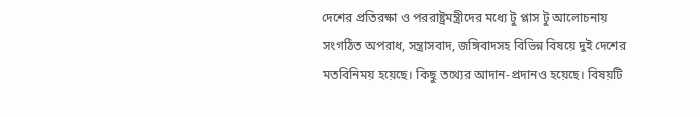দেশের প্রতিরক্ষা ও পররাষ্ট্রমন্ত্রীদের মধ্যে টু প্লাস টু আলোচনায় সংগঠিত অপরাধ, সন্ত্রাসবাদ, জঙ্গিবাদসহ বিভিন্ন বিষয়ে দুই দেশের মতবিনিময় হয়েছে। কিছু তথ্যের আদান-প্রদানও হয়েছে। বিষয়টি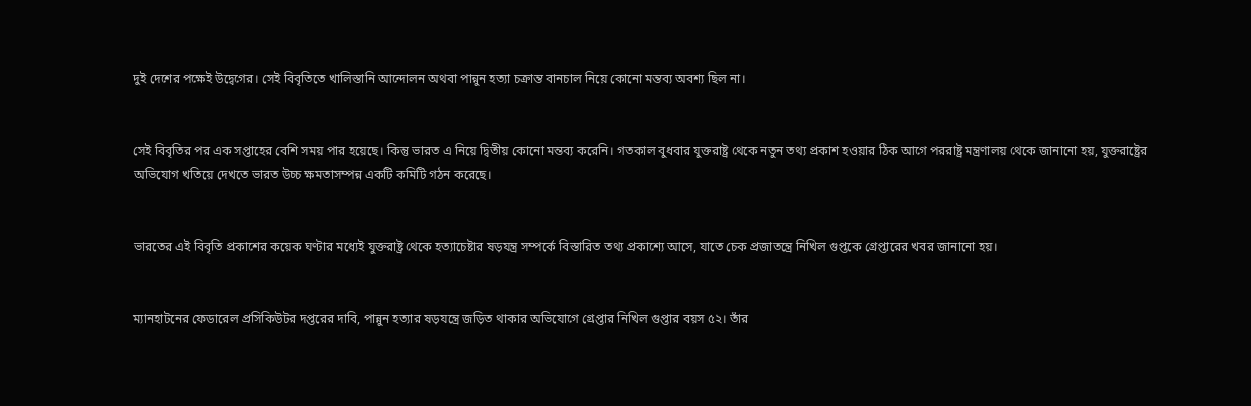দুই দেশের পক্ষেই উদ্বেগের। সেই বিবৃতিতে খালিস্তানি আন্দোলন অথবা পান্নুন হত্যা চক্রান্ত বানচাল নিয়ে কোনো মন্তব্য অবশ্য ছিল না।


সেই বিবৃতির পর এক সপ্তাহের বেশি সময় পার হয়েছে। কিন্তু ভারত এ নিয়ে দ্বিতীয় কোনো মন্তব্য করেনি। গতকাল বুধবার যুক্তরাষ্ট্র থেকে নতুন তথ্য প্রকাশ হওয়ার ঠিক আগে পররাষ্ট্র মন্ত্রণালয় থেকে জানানো হয়, যুক্তরাষ্ট্রের অভিযোগ খতিয়ে দেখতে ভারত উচ্চ ক্ষমতাসম্পন্ন একটি কমিটি গঠন করেছে।


ভারতের এই বিবৃতি প্রকাশের কয়েক ঘণ্টার মধ্যেই যুক্তরাষ্ট্র থেকে হত্যাচেষ্টার ষড়যন্ত্র সম্পর্কে বিস্তারিত তথ্য প্রকাশ্যে আসে, যাতে চেক প্রজাতন্ত্রে নিখিল গুপ্তকে গ্রেপ্তারের খবর জানানো হয়।


ম্যানহাটনের ফেডারেল প্রসিকিউটর দপ্তরের দাবি, পান্নুন হত্যার ষড়যন্ত্রে জড়িত থাকার অভিযোগে গ্রেপ্তার নিখিল গুপ্তার বয়স ৫২। তাঁর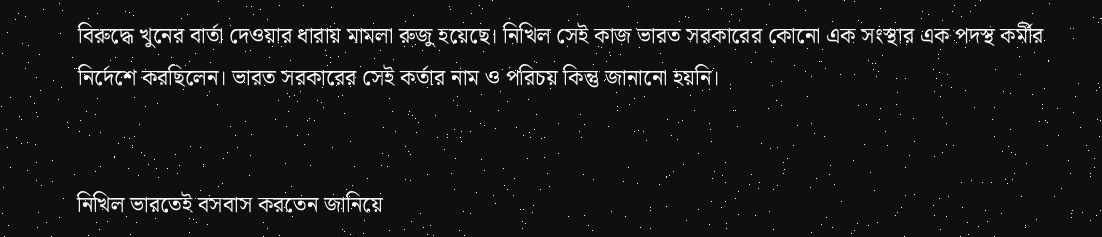বিরুদ্ধে খুনের বার্তা দেওয়ার ধারায় মামলা রুজু হয়েছে। নিখিল সেই কাজ ভারত সরকারের কোনো এক সংস্থার এক পদস্থ কর্মীর নির্দেশে করছিলেন। ভারত সরকারের সেই কর্তার নাম ও পরিচয় কিন্তু জানানো হয়নি।


নিখিল ভারতেই বসবাস করতেন জানিয়ে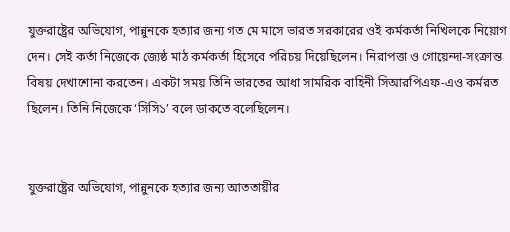যুক্তরাষ্ট্রের অভিযোগ, পান্নুনকে হত্যার জন্য গত মে মাসে ভারত সরকারের ওই কর্মকর্তা নিখিলকে নিয়োগ দেন। সেই কর্তা নিজেকে জ্যেষ্ঠ মাঠ কর্মকর্তা হিসেবে পরিচয় দিয়েছিলেন। নিরাপত্তা ও গোয়েন্দা-সংক্রান্ত বিষয় দেখাশোনা করতেন। একটা সময় তিনি ভারতের আধা সামরিক বাহিনী সিআরপিএফ-এও কর্মরত ছিলেন। তিনি নিজেকে ‘সিসি১’ বলে ডাকতে বলেছিলেন।


যুক্তরাষ্ট্রের অভিযোগ, পান্নুনকে হত্যার জন্য আততায়ীর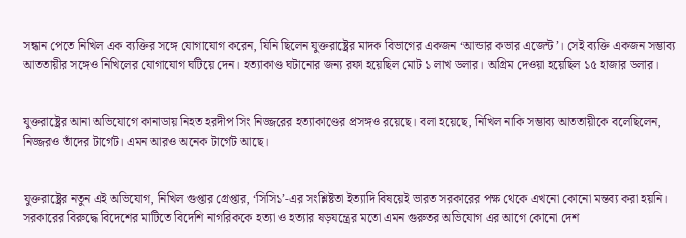সন্ধান পেতে নিখিল এক ব্যক্তির সঙ্গে যোগাযোগ করেন, যিনি ছিলেন যুক্তরাষ্ট্রের মাদক বিভাগের একজন ‘আন্ডার কভার এজেন্ট’। সেই ব্যক্তি একজন সম্ভাব্য আততায়ীর সঙ্গেও নিখিলের যোগাযোগ ঘটিয়ে দেন। হত্যাকাণ্ড ঘটানোর জন্য রফা হয়েছিল মোট ১ লাখ ডলার। অগ্রিম দেওয়া হয়েছিল ১৫ হাজার ডলার।


যুক্তরাষ্ট্রের আনা অভিযোগে কানাডায় নিহত হরদীপ সিং নিজ্জরের হত্যাকাণ্ডের প্রসঙ্গও রয়েছে। বলা হয়েছে, নিখিল নাকি সম্ভাব্য আততায়ীকে বলেছিলেন, নিজ্জরও তাঁদের টার্গেট। এমন আরও অনেক টার্গেট আছে।


যুক্তরাষ্ট্রের নতুন এই অভিযোগ, নিখিল গুপ্তার গ্রেপ্তার, ‘সিসি১’-এর সংশ্লিষ্টতা ইত্যাদি বিষয়েই ভারত সরকারের পক্ষ থেকে এখনো কোনো মন্তব্য করা হয়নি। সরকারের বিরুদ্ধে বিদেশের মাটিতে বিদেশি নাগরিককে হত্যা ও হত্যার ষড়যন্ত্রের মতো এমন গুরুতর অভিযোগ এর আগে কোনো দেশ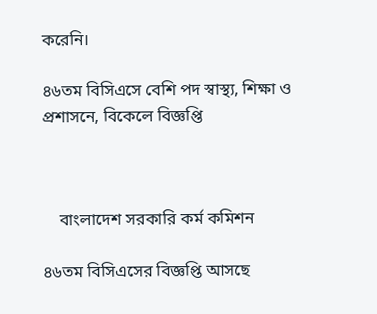করেনি।

৪৬তম বিসিএসে বেশি পদ স্বাস্থ্য, শিক্ষা ও প্রশাসনে, বিকেলে বিজ্ঞপ্তি



    বাংলাদেশ সরকারি কর্ম কমিশন

৪৬তম বিসিএসের বিজ্ঞপ্তি আসছে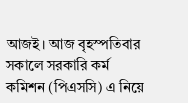আজই। আজ বৃহস্পতিবার সকালে সরকারি কর্ম কমিশন (পিএসসি) এ নিয়ে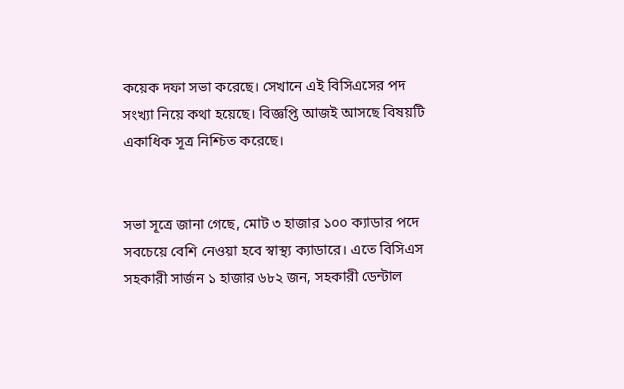কয়েক দফা সভা করেছে। সেখানে এই বিসিএসের পদ সংখ্যা নিয়ে কথা হয়েছে। বিজ্ঞপ্তি আজই আসছে বিষয়টি একাধিক সূত্র নিশ্চিত করেছে।


সভা সূত্রে জানা গেছে, মোট ৩ হাজার ১০০ ক্যাডার পদে সবচেয়ে বেশি নেওয়া হবে স্বাস্থ্য ক্যাডারে। এতে বিসিএস সহকারী সার্জন ১ হাজার ৬৮২ জন, সহকারী ডেন্টাল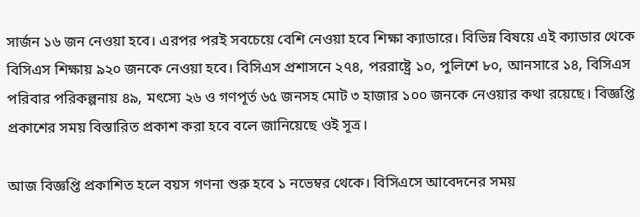সার্জন ১৬ জন নেওয়া হবে। এরপর পরই সবচেয়ে বেশি নেওয়া হবে শিক্ষা ক্যাডারে। বিভিন্ন বিষয়ে এই ক্যাডার থেকে বিসিএস শিক্ষায় ৯২০ জনকে নেওয়া হবে। বিসিএস প্রশাসনে ২৭৪, পররাষ্ট্রে ১০, পুলিশে ৮০, আনসারে ১৪, বিসিএস পরিবার পরিকল্পনায় ৪৯, মৎস্যে ২৬ ও গণপূর্ত ৬৫ জনসহ মোট ৩ হাজার ১০০ জনকে নেওয়ার কথা রয়েছে। বিজ্ঞপ্তি প্রকাশের সময় বিস্তারিত প্রকাশ করা হবে বলে জানিয়েছে ওই সূত্র।

আজ বিজ্ঞপ্তি প্রকাশিত হলে বয়স গণনা শুরু হবে ১ নভেম্বর থেকে। বিসিএসে আবেদনের সময়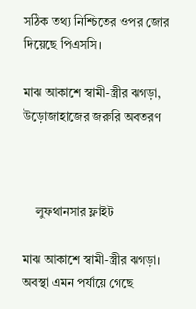সঠিক তথ্য নিশ্চিতের ওপর জোর দিয়েছে পিএসসি।

মাঝ আকাশে স্বামী-স্ত্রীর ঝগড়া, উড়োজাহাজের জরুরি অবতরণ



    লুফথানসার ফ্লাইট

মাঝ আকাশে স্বামী-স্ত্রীর ঝগড়া। অবস্থা এমন পর্যায়ে গেছে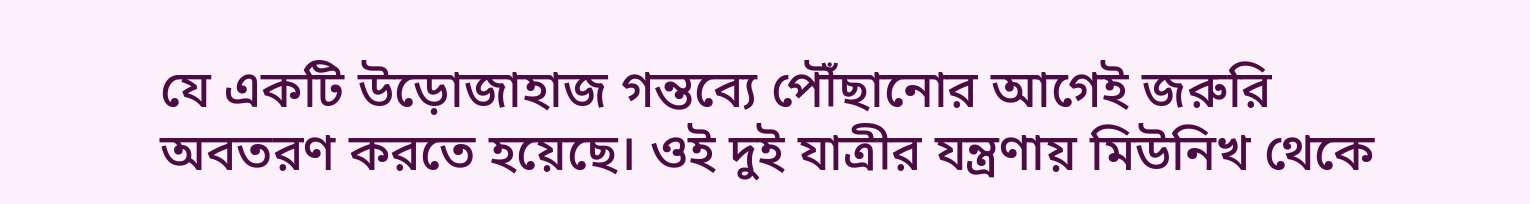যে একটি উড়োজাহাজ গন্তব্যে পৌঁছানোর আগেই জরুরি অবতরণ করতে হয়েছে। ওই দুই যাত্রীর যন্ত্রণায় মিউনিখ থেকে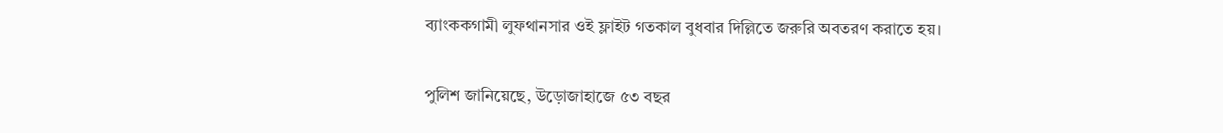ব্যাংককগামী লুফথানসার ওই ফ্লাইট গতকাল বুধবার দিল্লিতে জরুরি অবতরণ করাতে হয়।


পুলিশ জানিয়েছে, উড়োজাহাজে ৫৩ বছর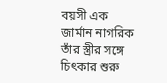বয়সী এক জার্মান নাগরিক তাঁর স্ত্রীর সঙ্গে চিৎকার শুরু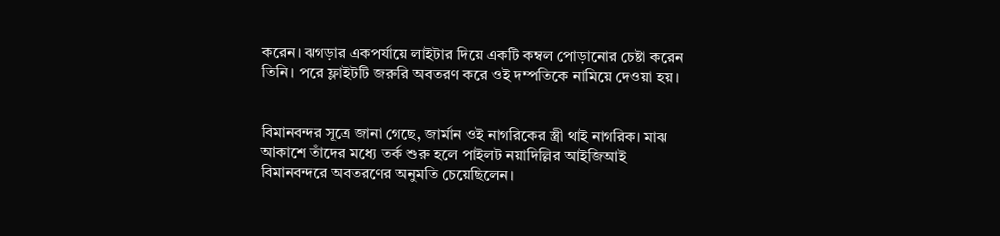করেন। ঝগড়ার একপর্যায়ে লাইটার দিয়ে একটি কম্বল পোড়ানোর চেষ্টা করেন তিনি। পরে ফ্লাইটটি জরুরি অবতরণ করে ওই দম্পতিকে নামিয়ে দেওয়া হয়।


বিমানবন্দর সূত্রে জানা গেছে, জার্মান ওই নাগরিকের স্ত্রী থাই নাগরিক। মাঝ আকাশে তাঁদের মধ্যে তর্ক শুরু হলে পাইলট নয়াদিল্লির আইজিআই বিমানবন্দরে অবতরণের অনুমতি চেয়েছিলেন।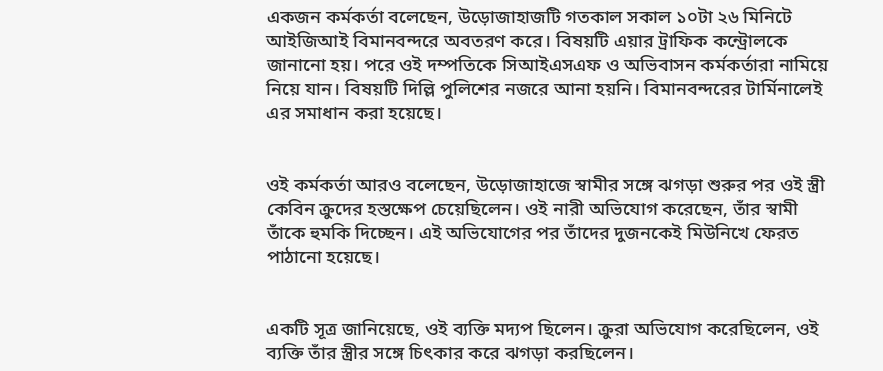একজন কর্মকর্তা বলেছেন, উড়োজাহাজটি গতকাল সকাল ১০টা ২৬ মিনিটে আইজিআই বিমানবন্দরে অবতরণ করে। বিষয়টি এয়ার ট্রাফিক কন্ট্রোলকে জানানো হয়। পরে ওই দম্পতিকে সিআইএসএফ ও অভিবাসন কর্মকর্তারা নামিয়ে নিয়ে যান। বিষয়টি দিল্লি পুলিশের নজরে আনা হয়নি। বিমানবন্দরের টার্মিনালেই এর সমাধান করা হয়েছে।


ওই কর্মকর্তা আরও বলেছেন, উড়োজাহাজে স্বামীর সঙ্গে ঝগড়া শুরুর পর ওই স্ত্রী কেবিন ক্রুদের হস্তক্ষেপ চেয়েছিলেন। ওই নারী অভিযোগ করেছেন, তাঁর স্বামী তাঁকে হুমকি দিচ্ছেন। এই অভিযোগের পর তাঁদের দুজনকেই মিউনিখে ফেরত পাঠানো হয়েছে।


একটি সূত্র জানিয়েছে, ওই ব্যক্তি মদ্যপ ছিলেন। ক্রুরা অভিযোগ করেছিলেন, ওই ব্যক্তি তাঁর স্ত্রীর সঙ্গে চিৎকার করে ঝগড়া করছিলেন।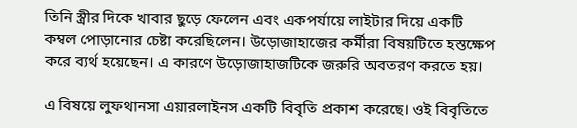তিনি স্ত্রীর দিকে খাবার ছুড়ে ফেলেন এবং একপর্যায়ে লাইটার দিয়ে একটি কম্বল পোড়ানোর চেষ্টা করেছিলেন। উড়োজাহাজের কর্মীরা বিষয়টিতে হস্তক্ষেপ করে ব্যর্থ হয়েছেন। এ কারণে উড়োজাহাজটিকে জরুরি অবতরণ করতে হয়।

এ বিষয়ে লুফথানসা এয়ারলাইনস একটি বিবৃতি প্রকাশ করেছে। ওই বিবৃতিতে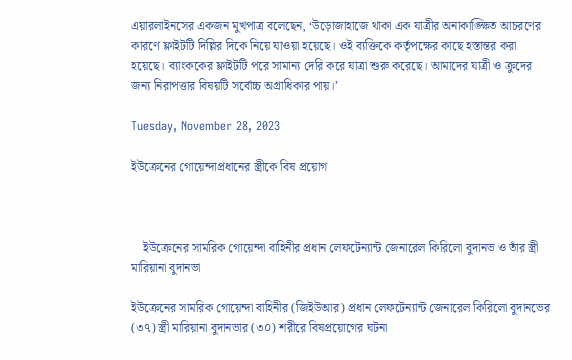এয়ারলাইনসের একজন মুখপাত্র বলেছেন, ‘উড়োজাহাজে থাকা এক যাত্রীর অনাকাঙ্ক্ষিত আচরণের কারণে ফ্লাইটটি দিল্লির দিকে নিয়ে যাওয়া হয়েছে। ওই ব্যক্তিকে কর্তৃপক্ষের কাছে হস্তান্তর করা হয়েছে। ব্যাংককের ফ্লাইটটি পরে সামান্য দেরি করে যাত্রা শুরু করেছে। আমাদের যাত্রী ও ক্রুদের জন্য নিরাপত্তার বিষয়টি সর্বোচ্চ অগ্রাধিকার পায়।’

Tuesday, November 28, 2023

ইউক্রেনের গোয়েন্দাপ্রধানের স্ত্রীকে বিষ প্রয়োগ



    ইউক্রেনের সামরিক গোয়েন্দা বাহিনীর প্রধান লেফটেন্যান্ট জেনারেল কিরিলো বুদানভ ও তাঁর স্ত্রী মারিয়ানা বুদানভা

ইউক্রেনের সামরিক গোয়েন্দা বাহিনীর (জিইউআর) প্রধান লেফটেন্যান্ট জেনারেল কিরিলো বুদানভের (৩৭) স্ত্রী মারিয়ানা বুদানভার (৩০) শরীরে বিষপ্রয়োগের ঘটনা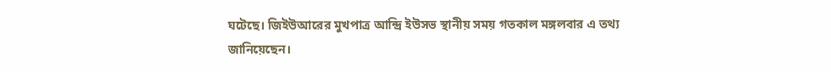ঘটেছে। জিইউআরের মুখপাত্র আন্দ্রি ইউসভ স্থানীয় সময় গতকাল মঙ্গলবার এ তথ্য জানিয়েছেন।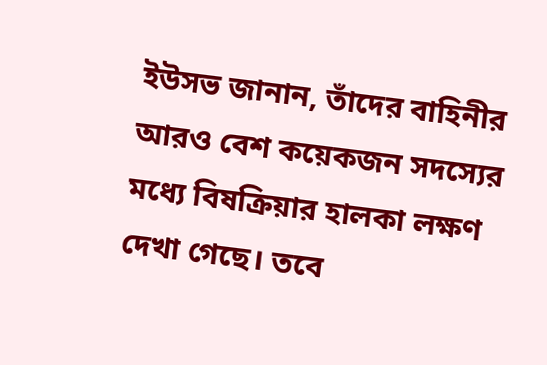ইউসভ জানান, তাঁদের বাহিনীর আরও বেশ কয়েকজন সদস্যের মধ্যে বিষক্রিয়ার হালকা লক্ষণ দেখা গেছে। তবে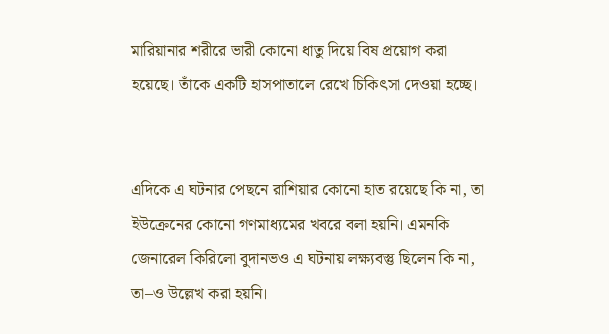মারিয়ানার শরীরে ভারী কোনো ধাতু দিয়ে বিষ প্রয়োগ করা হয়েছে। তাঁকে একটি হাসপাতালে রেখে চিকিৎসা দেওয়া হচ্ছে।


এদিকে এ ঘটনার পেছনে রাশিয়ার কোনো হাত রয়েছে কি না, তা ইউক্রেনের কোনো গণমাধ্যমের খবরে বলা হয়নি। এমনকি জেনারেল কিরিলো বুদানভও এ ঘটনায় লক্ষ্যবস্তু ছিলেন কি না, তা–ও উল্লেখ করা হয়নি।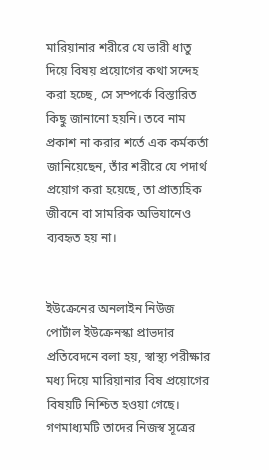মারিয়ানার শরীরে যে ভারী ধাতু দিয়ে বিষয় প্রয়োগের কথা সন্দেহ করা হচ্ছে, সে সম্পর্কে বিস্তারিত কিছু জানানো হয়নি। তবে নাম প্রকাশ না করার শর্তে এক কর্মকর্তা জানিয়েছেন, তাঁর শরীরে যে পদার্থ প্রয়োগ করা হয়েছে, তা প্রাত্যহিক জীবনে বা সামরিক অভিযানেও ব্যবহৃত হয় না।


ইউক্রেনের অনলাইন নিউজ পোর্টাল ইউক্রেনস্কা প্রাভদার প্রতিবেদনে বলা হয়, স্বাস্থ্য পরীক্ষার মধ্য দিয়ে মারিয়ানার বিষ প্রয়োগের বিষয়টি নিশ্চিত হওয়া গেছে। গণমাধ্যমটি তাদের নিজস্ব সূত্রের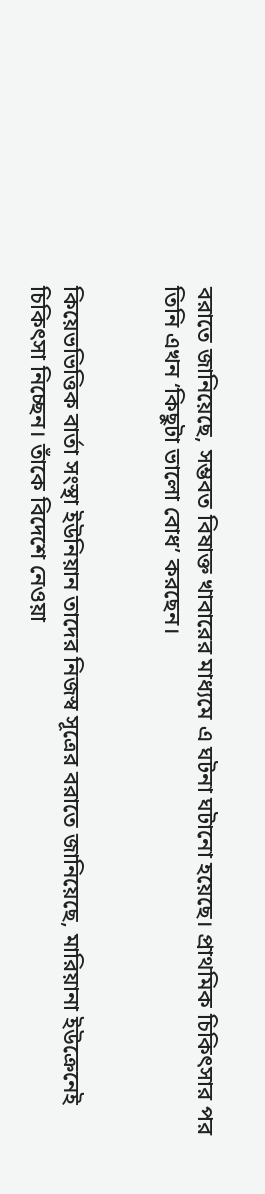বরাতে জানিয়েছে, সম্ভবত বিষাক্ত খাবারের মাধ্যমে এ ঘটনা ঘটানো হয়েছে। প্রাথমিক চিকিৎসার পর তিনি এখন ‘কিছুটা ভালো বোধ’ করছেন।


কিয়েভভিত্তিক বার্তা সংস্থা ইউনিয়ান তাদের নিজস্ব সূত্রের বরাতে জানিয়েছে, মারিয়ানা ইউক্রেনেই চিকিৎসা নিচ্ছেন। তাঁকে বিদেশে নেওয়া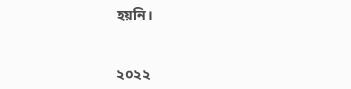হয়নি।


২০২২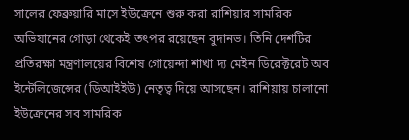সালের ফেব্রুয়ারি মাসে ইউক্রেনে শুরু করা রাশিয়ার সামরিক অভিযানের গোড়া থেকেই তৎপর রয়েছেন বুদানভ। তিনি দেশটির প্রতিরক্ষা মন্ত্রণালয়ের বিশেষ গোয়েন্দা শাখা দ্য মেইন ডিরেক্টরেট অব ইন্টেলিজেন্সের (ডিআইইউ) নেতৃত্ব দিয়ে আসছেন। রাশিয়ায় চালানো ইউক্রেনের সব সামরিক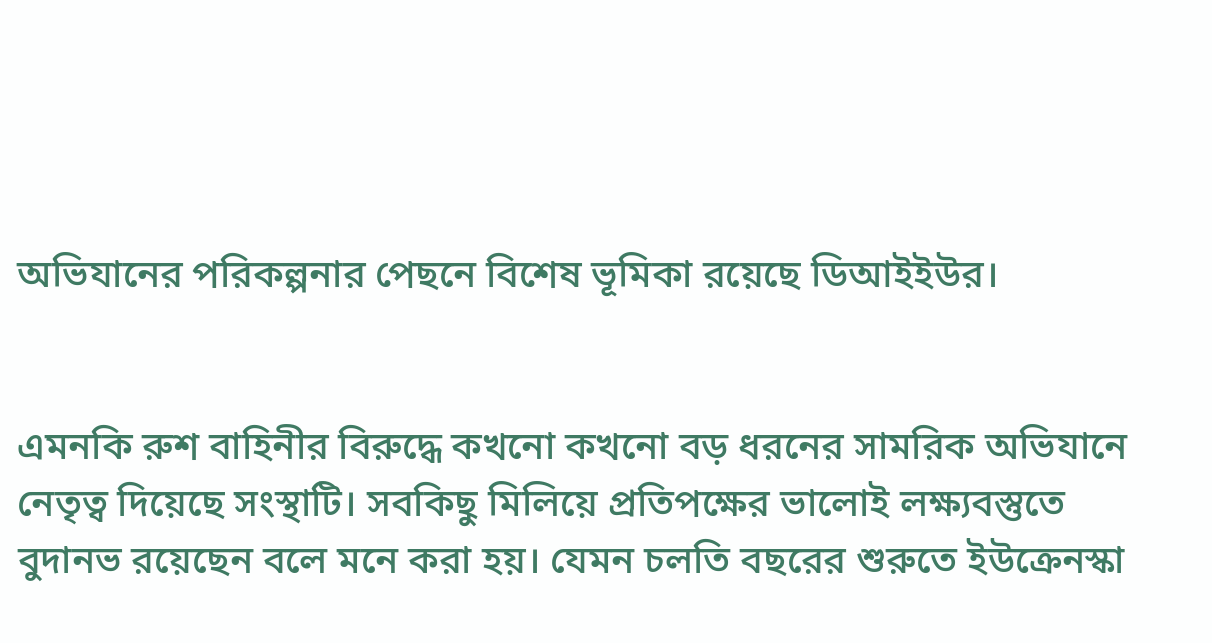অভিযানের পরিকল্পনার পেছনে বিশেষ ভূমিকা রয়েছে ডিআইইউর।


এমনকি রুশ বাহিনীর বিরুদ্ধে কখনো কখনো বড় ধরনের সামরিক অভিযানে নেতৃত্ব দিয়েছে সংস্থাটি। সবকিছু মিলিয়ে প্রতিপক্ষের ভালোই লক্ষ্যবস্তুতে বুদানভ রয়েছেন বলে মনে করা হয়। যেমন চলতি বছরের শুরুতে ইউক্রেনস্কা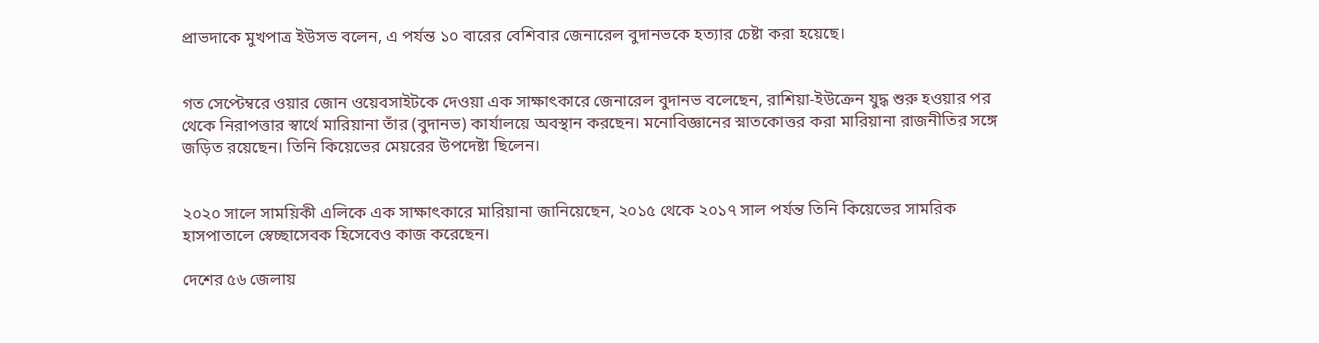প্রাভদাকে মুখপাত্র ইউসভ বলেন, এ পর্যন্ত ১০ বারের বেশিবার জেনারেল বুদানভকে হত্যার চেষ্টা করা হয়েছে।


গত সেপ্টেম্বরে ওয়ার জোন ওয়েবসাইটকে দেওয়া এক সাক্ষাৎকারে জেনারেল বুদানভ বলেছেন, রাশিয়া-ইউক্রেন যুদ্ধ শুরু হওয়ার পর থেকে নিরাপত্তার স্বার্থে মারিয়ানা তাঁর (বুদানভ) কার্যালয়ে অবস্থান করছেন। মনোবিজ্ঞানের স্নাতকোত্তর করা মারিয়ানা রাজনীতির সঙ্গে জড়িত রয়েছেন। তিনি কিয়েভের মেয়রের উপদেষ্টা ছিলেন।


২০২০ সালে সাময়িকী এলিকে এক সাক্ষাৎকারে মারিয়ানা জানিয়েছেন, ২০১৫ থেকে ২০১৭ সাল পর্যন্ত তিনি কিয়েভের সামরিক হাসপাতালে স্বেচ্ছাসেবক হিসেবেও কাজ করেছেন।

দেশের ৫৬ জেলায়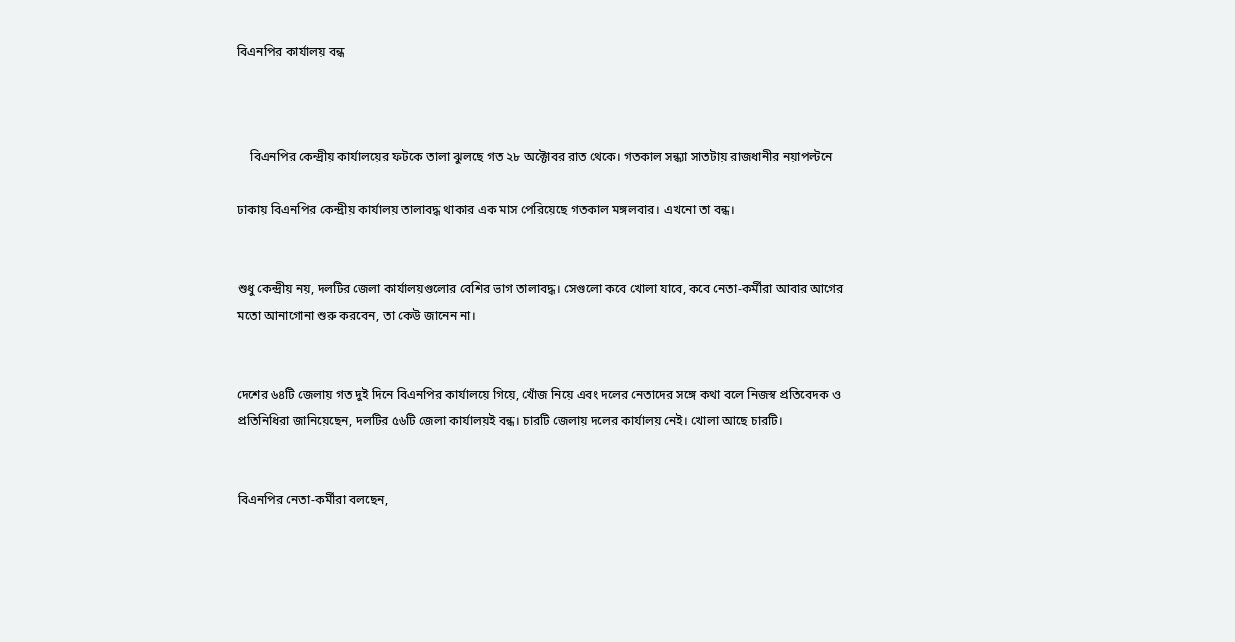বিএনপির কার্যালয় বন্ধ



    বিএনপির কেন্দ্রীয় কার্যালয়ের ফটকে তালা ঝুলছে গত ২৮ অক্টোবর রাত থেকে। গতকাল সন্ধ্যা সাতটায় রাজধানীর নয়াপল্টনে

ঢাকায় বিএনপির কেন্দ্রীয় কার্যালয় তালাবদ্ধ থাকার এক মাস পেরিয়েছে গতকাল মঙ্গলবার। এখনো তা বন্ধ।


শুধু কেন্দ্রীয় নয়, দলটির জেলা কার্যালয়গুলোর বেশির ভাগ তালাবদ্ধ। সেগুলো কবে খোলা যাবে, কবে নেতা-কর্মীরা আবার আগের মতো আনাগোনা শুরু করবেন, তা কেউ জানেন না।


দেশের ৬৪টি জেলায় গত দুই দিনে বিএনপির কার্যালয়ে গিয়ে, খোঁজ নিয়ে এবং দলের নেতাদের সঙ্গে কথা বলে নিজস্ব প্রতিবেদক ও প্রতিনিধিরা জানিয়েছেন, দলটির ৫৬টি জেলা কার্যালয়ই বন্ধ। চারটি জেলায় দলের কার্যালয় নেই। খোলা আছে চারটি।


বিএনপির নেতা-কর্মীরা বলছেন,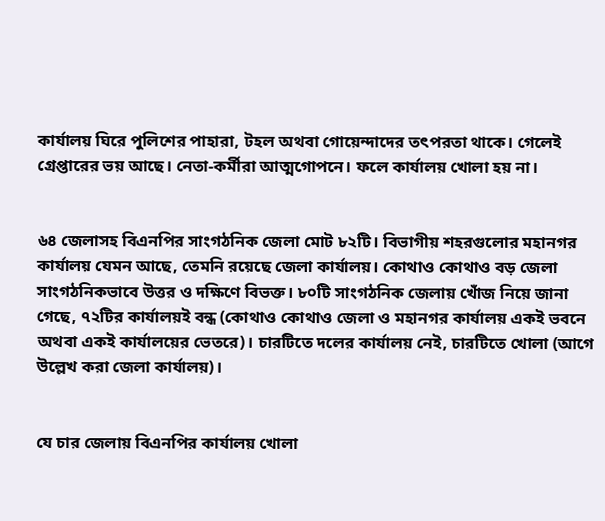কার্যালয় ঘিরে পুলিশের পাহারা, টহল অথবা গোয়েন্দাদের তৎপরতা থাকে। গেলেই গ্রেপ্তারের ভয় আছে। নেতা-কর্মীরা আত্মগোপনে। ফলে কার্যালয় খোলা হয় না।


৬৪ জেলাসহ বিএনপির সাংগঠনিক জেলা মোট ৮২টি। বিভাগীয় শহরগুলোর মহানগর কার্যালয় যেমন আছে, তেমনি রয়েছে জেলা কার্যালয়। কোথাও কোথাও বড় জেলা সাংগঠনিকভাবে উত্তর ও দক্ষিণে বিভক্ত। ৮০টি সাংগঠনিক জেলায় খোঁজ নিয়ে জানা গেছে, ৭২টির কার্যালয়ই বন্ধ (কোথাও কোথাও জেলা ও মহানগর কার্যালয় একই ভবনে অথবা একই কার্যালয়ের ভেতরে)। চারটিতে দলের কার্যালয় নেই, চারটিতে খোলা (আগে উল্লেখ করা জেলা কার্যালয়)।


যে চার জেলায় বিএনপির কার্যালয় খোলা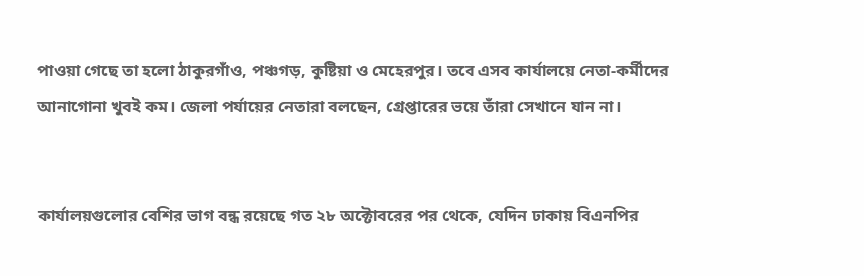পাওয়া গেছে তা হলো ঠাকুরগাঁও, পঞ্চগড়, কুষ্টিয়া ও মেহেরপুর। তবে এসব কার্যালয়ে নেতা-কর্মীদের আনাগোনা খুবই কম। জেলা পর্যায়ের নেতারা বলছেন, গ্রেপ্তারের ভয়ে তাঁরা সেখানে যান না।


কার্যালয়গুলোর বেশির ভাগ বন্ধ রয়েছে গত ২৮ অক্টোবরের পর থেকে, যেদিন ঢাকায় বিএনপির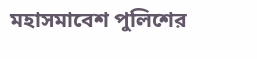মহাসমাবেশ পুলিশের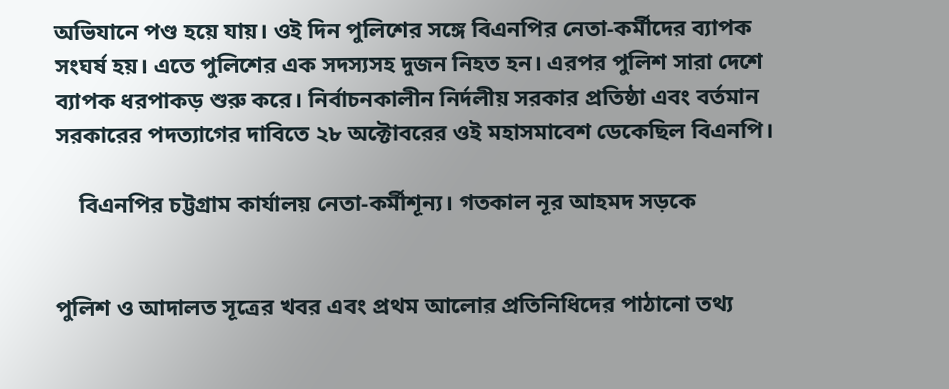অভিযানে পণ্ড হয়ে যায়। ওই দিন পুলিশের সঙ্গে বিএনপির নেতা-কর্মীদের ব্যাপক সংঘর্ষ হয়। এতে পুলিশের এক সদস্যসহ দুজন নিহত হন। এরপর পুলিশ সারা দেশে ব্যাপক ধরপাকড় শুরু করে। নির্বাচনকালীন নির্দলীয় সরকার প্রতিষ্ঠা এবং বর্তমান সরকারের পদত্যাগের দাবিতে ২৮ অক্টোবরের ওই মহাসমাবেশ ডেকেছিল বিএনপি।

    বিএনপির চট্টগ্রাম কার্যালয় নেতা-কর্মীশূন্য। গতকাল নূর আহমদ সড়কে


পুলিশ ও আদালত সূত্রের খবর এবং প্রথম আলোর প্রতিনিধিদের পাঠানো তথ্য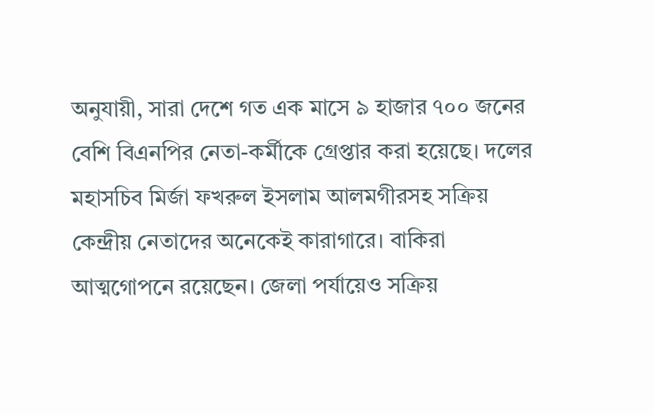অনুযায়ী, সারা দেশে গত এক মাসে ৯ হাজার ৭০০ জনের বেশি বিএনপির নেতা-কর্মীকে গ্রেপ্তার করা হয়েছে। দলের মহাসচিব মির্জা ফখরুল ইসলাম আলমগীরসহ সক্রিয় কেন্দ্রীয় নেতাদের অনেকেই কারাগারে। বাকিরা আত্মগোপনে রয়েছেন। জেলা পর্যায়েও সক্রিয়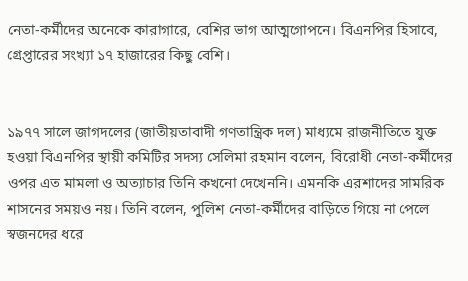নেতা-কর্মীদের অনেকে কারাগারে, বেশির ভাগ আত্মগোপনে। বিএনপির হিসাবে, গ্রেপ্তারের সংখ্যা ১৭ হাজারের কিছু বেশি।


১৯৭৭ সালে জাগদলের (জাতীয়তাবাদী গণতান্ত্রিক দল) মাধ্যমে রাজনীতিতে যুক্ত হওয়া বিএনপির স্থায়ী কমিটির সদস্য সেলিমা রহমান বলেন, বিরোধী নেতা-কর্মীদের ওপর এত মামলা ও অত্যাচার তিনি কখনো দেখেননি। এমনকি এরশাদের সামরিক শাসনের সময়ও নয়। তিনি বলেন, পুলিশ নেতা-কর্মীদের বাড়িতে গিয়ে না পেলে স্বজনদের ধরে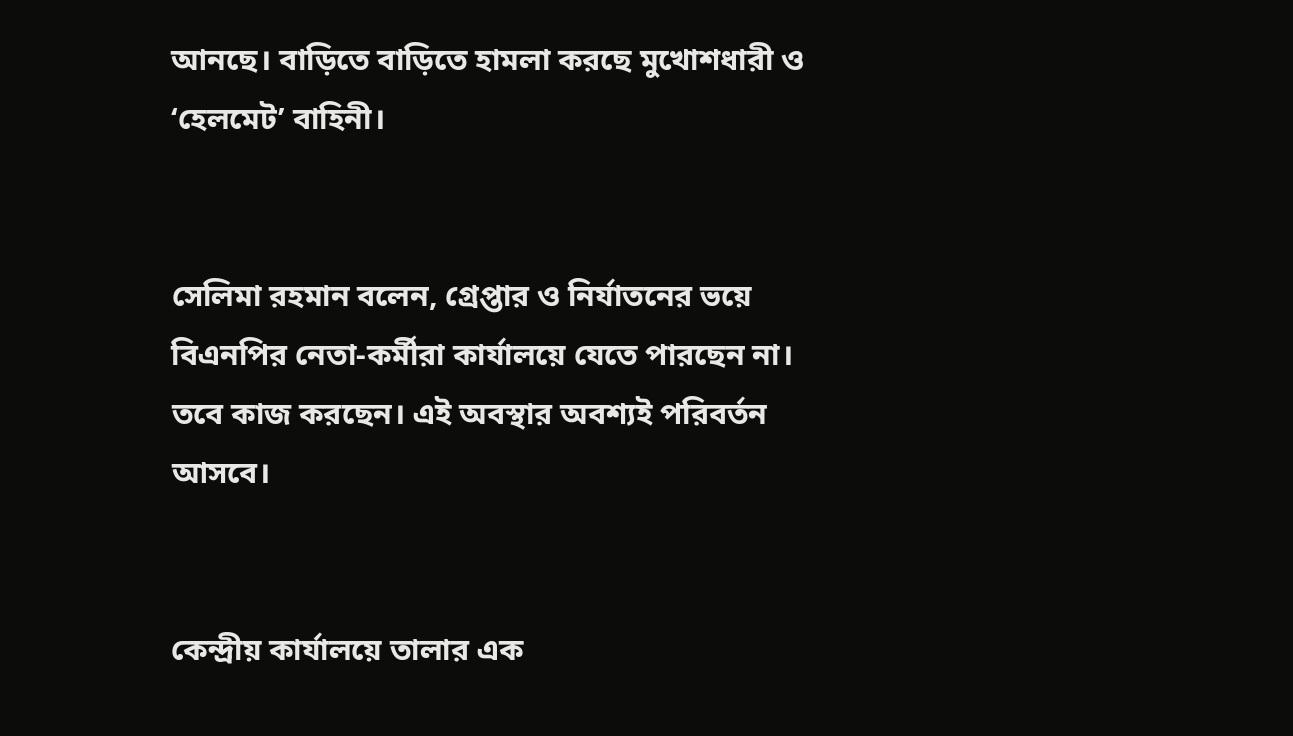আনছে। বাড়িতে বাড়িতে হামলা করছে মুখোশধারী ও ‘হেলমেট’ বাহিনী।


সেলিমা রহমান বলেন, গ্রেপ্তার ও নির্যাতনের ভয়ে বিএনপির নেতা-কর্মীরা কার্যালয়ে যেতে পারছেন না। তবে কাজ করছেন। এই অবস্থার অবশ্যই পরিবর্তন আসবে।


কেন্দ্রীয় কার্যালয়ে তালার এক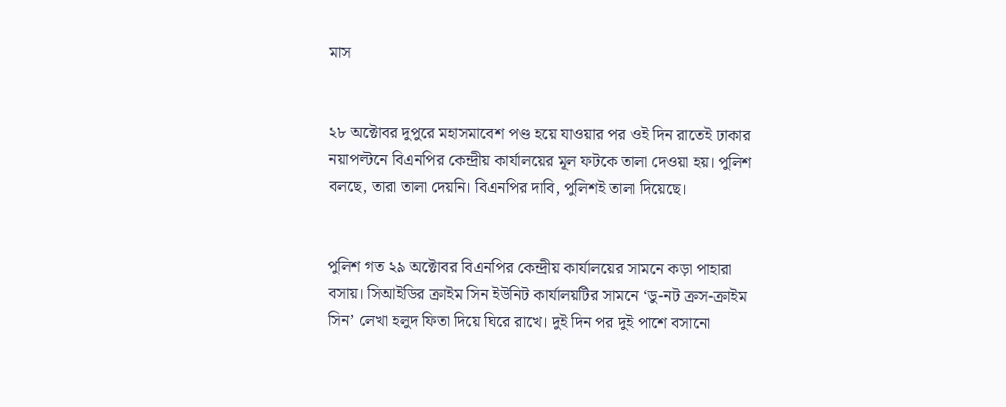মাস


২৮ অক্টোবর দুপুরে মহাসমাবেশ পণ্ড হয়ে যাওয়ার পর ওই দিন রাতেই ঢাকার নয়াপল্টনে বিএনপির কেন্দ্রীয় কার্যালয়ের মূল ফটকে তালা দেওয়া হয়। পুলিশ বলছে, তারা তালা দেয়নি। বিএনপির দাবি, পুলিশই তালা দিয়েছে।


পুলিশ গত ২৯ অক্টোবর বিএনপির কেন্দ্রীয় কার্যালয়ের সামনে কড়া পাহারা বসায়। সিআইডির ক্রাইম সিন ইউনিট কার্যালয়টির সামনে ‘ডু-নট ক্রস-ক্রাইম সিন’ লেখা হলুদ ফিতা দিয়ে ঘিরে রাখে। দুই দিন পর দুই পাশে বসানো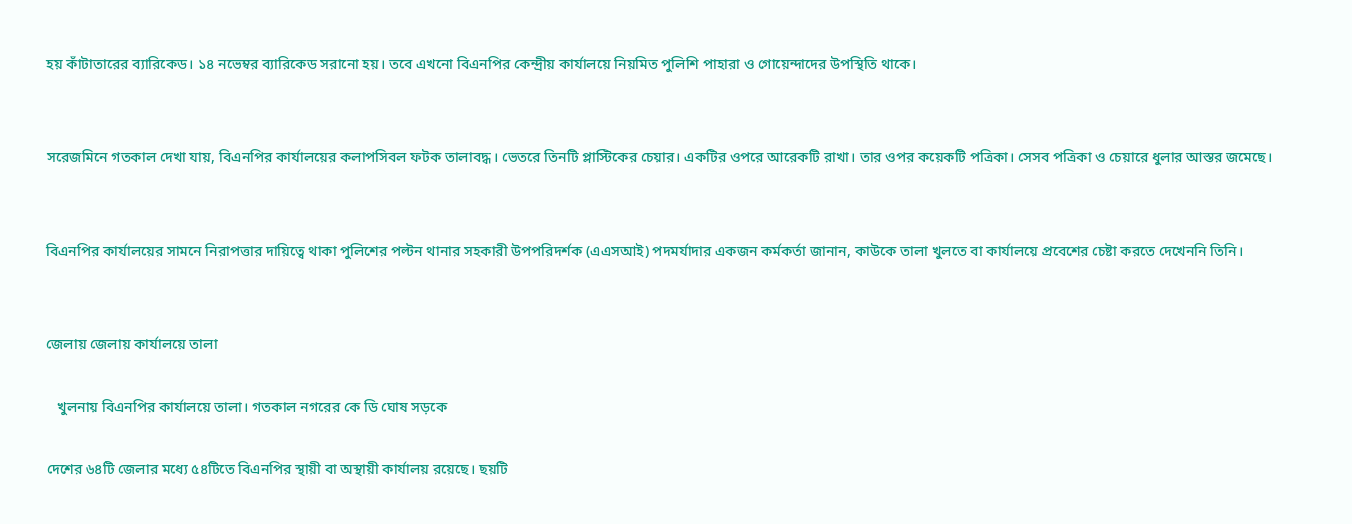হয় কাঁটাতারের ব্যারিকেড। ১৪ নভেম্বর ব্যারিকেড সরানো হয়। তবে এখনো বিএনপির কেন্দ্রীয় কার্যালয়ে নিয়মিত পুলিশি পাহারা ও গোয়েন্দাদের উপস্থিতি থাকে।


সরেজমিনে গতকাল দেখা যায়, বিএনপির কার্যালয়ের কলাপসিবল ফটক তালাবদ্ধ। ভেতরে তিনটি প্লাস্টিকের চেয়ার। একটির ওপরে আরেকটি রাখা। তার ওপর কয়েকটি পত্রিকা। সেসব পত্রিকা ও চেয়ারে ধুলার আস্তর জমেছে।


বিএনপির কার্যালয়ের সামনে নিরাপত্তার দায়িত্বে থাকা পুলিশের পল্টন থানার সহকারী উপপরিদর্শক (এএসআই) পদমর্যাদার একজন কর্মকর্তা জানান, কাউকে তালা খুলতে বা কার্যালয়ে প্রবেশের চেষ্টা করতে দেখেননি তিনি।


জেলায় জেলায় কার্যালয়ে তালা

   খুলনায় বিএনপির কার্যালয়ে তালা। গতকাল নগরের কে ডি ঘোষ সড়কে

দেশের ৬৪টি জেলার মধ্যে ৫৪টিতে বিএনপির স্থায়ী বা অস্থায়ী কার্যালয় রয়েছে। ছয়টি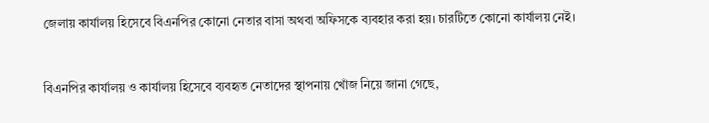জেলায় কার্যালয় হিসেবে বিএনপির কোনো নেতার বাসা অথবা অফিসকে ব্যবহার করা হয়। চারটিতে কোনো কার্যালয় নেই।


বিএনপির কার্যালয় ও কার্যালয় হিসেবে ব্যবহৃত নেতাদের স্থাপনায় খোঁজ নিয়ে জানা গেছে,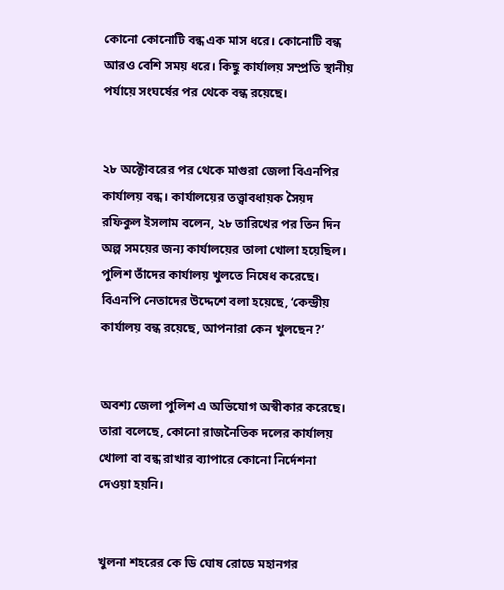কোনো কোনোটি বন্ধ এক মাস ধরে। কোনোটি বন্ধ আরও বেশি সময় ধরে। কিছু কার্যালয় সম্প্রতি স্থানীয় পর্যায়ে সংঘর্ষের পর থেকে বন্ধ রয়েছে।


২৮ অক্টোবরের পর থেকে মাগুরা জেলা বিএনপির কার্যালয় বন্ধ। কার্যালয়ের তত্ত্বাবধায়ক সৈয়দ রফিকুল ইসলাম বলেন, ২৮ তারিখের পর তিন দিন অল্প সময়ের জন্য কার্যালয়ের তালা খোলা হয়েছিল। পুলিশ তাঁদের কার্যালয় খুলতে নিষেধ করেছে। বিএনপি নেতাদের উদ্দেশে বলা হয়েছে, ‘কেন্দ্রীয় কার্যালয় বন্ধ রয়েছে, আপনারা কেন খুলছেন?’


অবশ্য জেলা পুলিশ এ অভিযোগ অস্বীকার করেছে। তারা বলেছে, কোনো রাজনৈতিক দলের কার্যালয় খোলা বা বন্ধ রাখার ব্যাপারে কোনো নির্দেশনা দেওয়া হয়নি।


খুলনা শহরের কে ডি ঘোষ রোডে মহানগর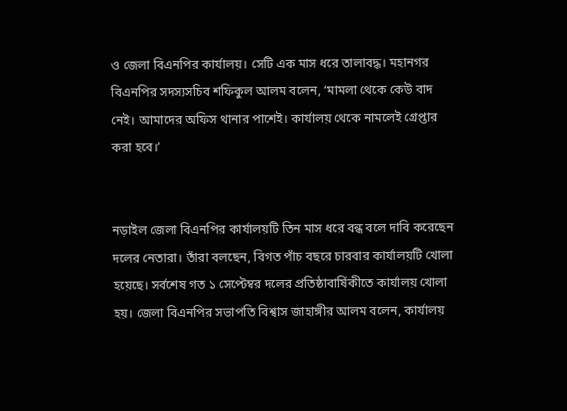ও জেলা বিএনপির কার্যালয়। সেটি এক মাস ধরে তালাবদ্ধ। মহানগর বিএনপির সদস্যসচিব শফিকুল আলম বলেন, ‘মামলা থেকে কেউ বাদ নেই। আমাদের অফিস থানার পাশেই। কার্যালয় থেকে নামলেই গ্রেপ্তার করা হবে।’


নড়াইল জেলা বিএনপির কার্যালয়টি তিন মাস ধরে বন্ধ বলে দাবি করেছেন দলের নেতারা। তাঁরা বলছেন, বিগত পাঁচ বছরে চারবার কার্যালয়টি খোলা হয়েছে। সর্বশেষ গত ১ সেপ্টেম্বর দলের প্রতিষ্ঠাবার্ষিকীতে কার্যালয় খোলা হয়। জেলা বিএনপির সভাপতি বিশ্বাস জাহাঙ্গীর আলম বলেন, কার্যালয়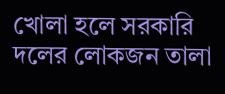খোলা হলে সরকারি দলের লোকজন তালা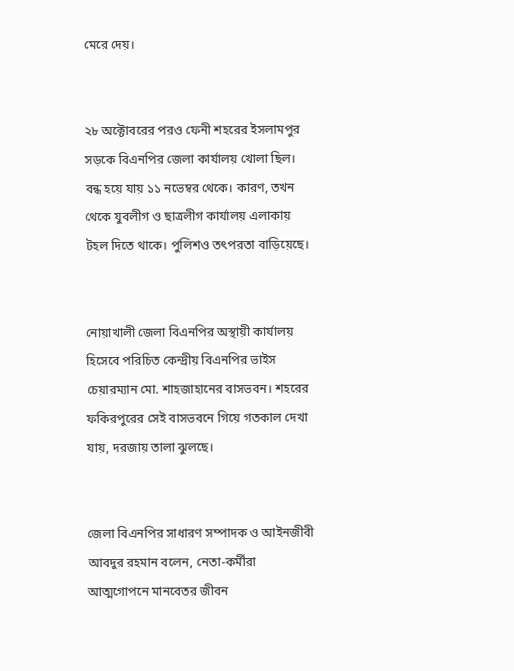মেরে দেয়।


২৮ অক্টোবরের পরও ফেনী শহরের ইসলামপুর সড়কে বিএনপির জেলা কার্যালয় খোলা ছিল। বন্ধ হয়ে যায় ১১ নভেম্বর থেকে। কারণ, তখন থেকে যুবলীগ ও ছাত্রলীগ কার্যালয় এলাকায় টহল দিতে থাকে। পুলিশও তৎপরতা বাড়িয়েছে।


নোয়াখালী জেলা বিএনপির অস্থায়ী কার্যালয় হিসেবে পরিচিত কেন্দ্রীয় বিএনপির ভাইস চেয়ারম্যান মো. শাহজাহানের বাসভবন। শহরের ফকিরপুরের সেই বাসভবনে গিয়ে গতকাল দেখা যায়, দরজায় তালা ঝুলছে।


জেলা বিএনপির সাধারণ সম্পাদক ও আইনজীবী আবদুর রহমান বলেন, নেতা-কর্মীরা আত্মগোপনে মানবেতর জীবন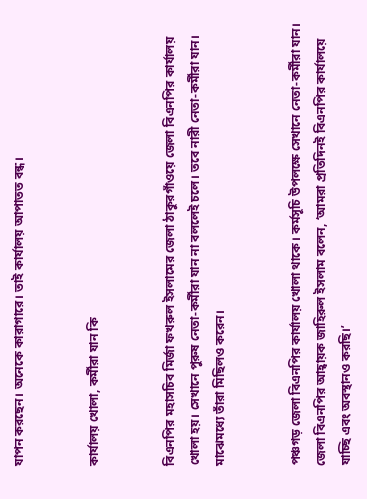যাপন করছেন। অনেকে কারাগারে। তাই কার্যালয় আপাতত বন্ধ।


কার্যালয় খোলা, কর্মীরা যান কি


বিএনপির মহাসচিব মির্জা ফখরুল ইসলামের জেলা ঠাকুরগাঁওয়ে জেলা বিএনপির কার্যালয় খোলা হয়। সেখানে পুরুষ নেতা-কর্মীরা যান না বললেই চলে। তবে নারী নেতা-কর্মীরা যান। মাঝেমধ্যে তাঁরা মিছিলও করেন।


পঞ্চগড় জেলা বিএনপির কার্যালয় খোলা থাকে। কর্মসূচি উপলক্ষে সেখানে নেতা-কর্মীরা যান। জেলা বিএনপির আহ্বায়ক জাহিরুল ইসলাম বলেন, ‘আমরা প্রতিদিনই বিএনপির কার্যালয়ে যাচ্ছি এবং অবস্থানও করছি।’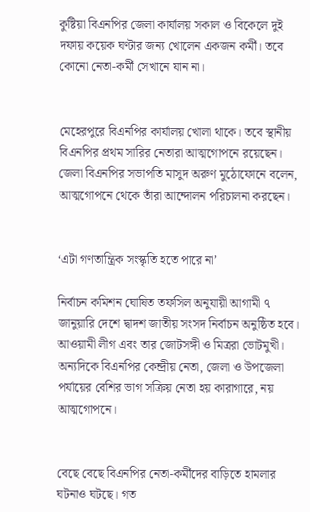কুষ্টিয়া বিএনপির জেলা কার্যালয় সকাল ও বিকেলে দুই দফায় কয়েক ঘণ্টার জন্য খোলেন একজন কর্মী। তবে কোনো নেতা-কর্মী সেখানে যান না।


মেহেরপুরে বিএনপির কার্যালয় খোলা থাকে। তবে স্থানীয় বিএনপির প্রথম সারির নেতারা আত্মগোপনে রয়েছেন। জেলা বিএনপির সভাপতি মাসুদ অরুণ মুঠোফোনে বলেন, আত্মগোপনে থেকে তাঁরা আন্দোলন পরিচালনা করছেন।


‘এটা গণতান্ত্রিক সংস্কৃতি হতে পারে না’

নির্বাচন কমিশন ঘোষিত তফসিল অনুযায়ী আগামী ৭ জানুয়ারি দেশে দ্বাদশ জাতীয় সংসদ নির্বাচন অনুষ্ঠিত হবে। আওয়ামী লীগ এবং তার জোটসঙ্গী ও মিত্ররা ভোটমুখী। অন্যদিকে বিএনপির কেন্দ্রীয় নেতা, জেলা ও উপজেলা পর্যায়ের বেশির ভাগ সক্রিয় নেতা হয় কারাগারে, নয় আত্মগোপনে।


বেছে বেছে বিএনপির নেতা-কর্মীদের বাড়িতে হামলার ঘটনাও ঘটছে। গত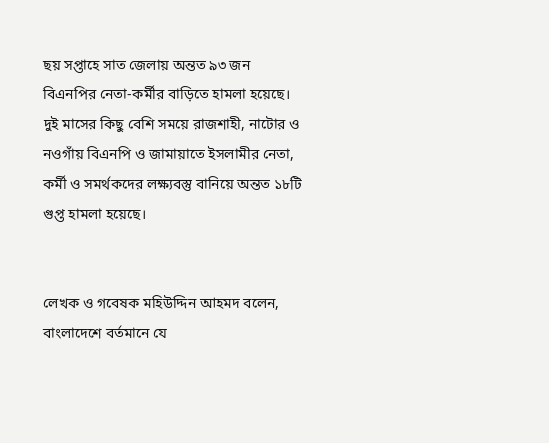ছয় সপ্তাহে সাত জেলায় অন্তত ৯৩ জন বিএনপির নেতা-কর্মীর বাড়িতে হামলা হয়েছে। দুই মাসের কিছু বেশি সময়ে রাজশাহী, নাটোর ও নওগাঁয় বিএনপি ও জামায়াতে ইসলামীর নেতা, কর্মী ও সমর্থকদের লক্ষ্যবস্তু বানিয়ে অন্তত ১৮টি গুপ্ত হামলা হয়েছে।


লেখক ও গবেষক মহিউদ্দিন আহমদ বলেন, বাংলাদেশে বর্তমানে যে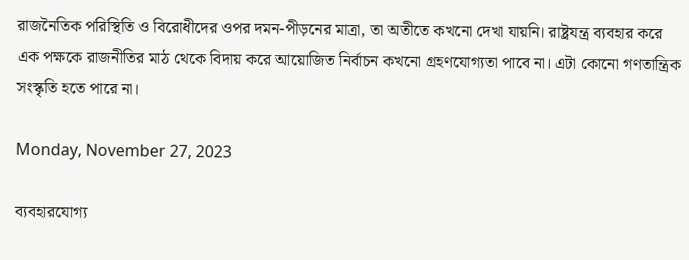রাজনৈতিক পরিস্থিতি ও বিরোধীদের ওপর দমন-পীড়নের মাত্রা, তা অতীতে কখনো দেখা যায়নি। রাষ্ট্রযন্ত্র ব্যবহার করে এক পক্ষকে রাজনীতির মাঠ থেকে বিদায় করে আয়োজিত নির্বাচন কখনো গ্রহণযোগ্যতা পাবে না। এটা কোনো গণতান্ত্রিক সংস্কৃতি হতে পারে না।

Monday, November 27, 2023

ব্যবহারযোগ্য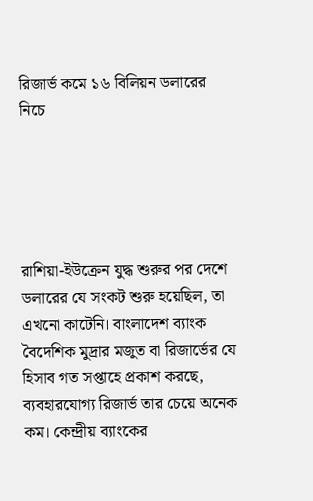রিজার্ভ কমে ১৬ বিলিয়ন ডলারের নিচে





রাশিয়া-ইউক্রেন যুদ্ধ শুরুর পর দেশে ডলারের যে সংকট শুরু হয়েছিল, তা এখনো কাটেনি। বাংলাদেশ ব্যাংক বৈদেশিক মুদ্রার মজুত বা রিজার্ভের যে হিসাব গত সপ্তাহে প্রকাশ করছে, ব্যবহারযোগ্য রিজার্ভ তার চেয়ে অনেক কম। কেন্দ্রীয় ব্যাংকের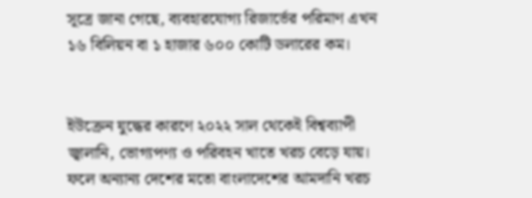সূত্রে জানা গেছে, ব্যবহারযোগ্য রিজার্ভের পরিমাণ এখন ১৬ বিলিয়ন বা ১ হাজার ৬০০ কোটি ডলারের কম।


ইউক্রেন যুদ্ধের কারণে ২০২২ সাল থেকেই বিশ্বব্যাপী জ্বালানি, ভোগ্যপণ্য ও পরিবহন খাতে খরচ বেড়ে যায়। ফলে অন্যান্য দেশের মতো বাংলাদেশের আমদানি খরচ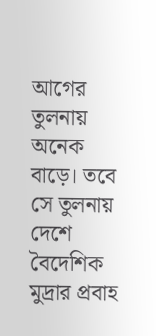আগের তুলনায় অনেক বাড়ে। তবে সে তুলনায় দেশে বৈদেশিক মুদ্রার প্রবাহ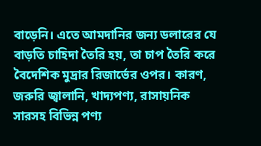বাড়েনি। এতে আমদানির জন্য ডলারের যে বাড়তি চাহিদা তৈরি হয়, তা চাপ তৈরি করে বৈদেশিক মুদ্রার রিজার্ভের ওপর। কারণ, জরুরি জ্বালানি, খাদ্যপণ্য, রাসায়নিক সারসহ বিভিন্ন পণ্য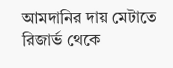আমদানির দায় মেটাতে রিজার্ভ থেকে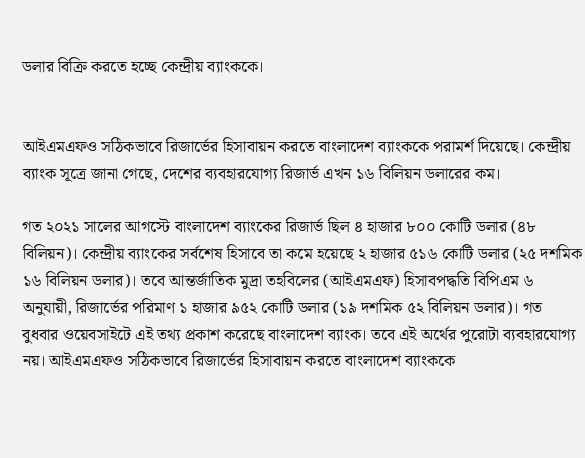ডলার বিক্রি করতে হচ্ছে কেন্দ্রীয় ব্যাংককে।


আইএমএফও সঠিকভাবে রিজার্ভের হিসাবায়ন করতে বাংলাদেশ ব্যাংককে পরামর্শ দিয়েছে। কেন্দ্রীয় ব্যাংক সূত্রে জানা গেছে, দেশের ব্যবহারযোগ্য রিজার্ভ এখন ১৬ বিলিয়ন ডলারের কম।

গত ২০২১ সালের আগস্টে বাংলাদেশ ব্যাংকের রিজার্ভ ছিল ৪ হাজার ৮০০ কোটি ডলার (৪৮ বিলিয়ন)। কেন্দ্রীয় ব্যাংকের সর্বশেষ হিসাবে তা কমে হয়েছে ২ হাজার ৫১৬ কোটি ডলার (২৫ দশমিক ১৬ বিলিয়ন ডলার)। তবে আন্তর্জাতিক মুদ্রা তহবিলের (আইএমএফ) হিসাবপদ্ধতি বিপিএম ৬ অনুযায়ী, রিজার্ভের পরিমাণ ১ হাজার ৯৫২ কোটি ডলার (১৯ দশমিক ৫২ বিলিয়ন ডলার)। গত বুধবার ওয়েবসাইটে এই তথ্য প্রকাশ করেছে বাংলাদেশ ব্যাংক। তবে এই অর্থের পুরোটা ব্যবহারযোগ্য নয়। আইএমএফও সঠিকভাবে রিজার্ভের হিসাবায়ন করতে বাংলাদেশ ব্যাংককে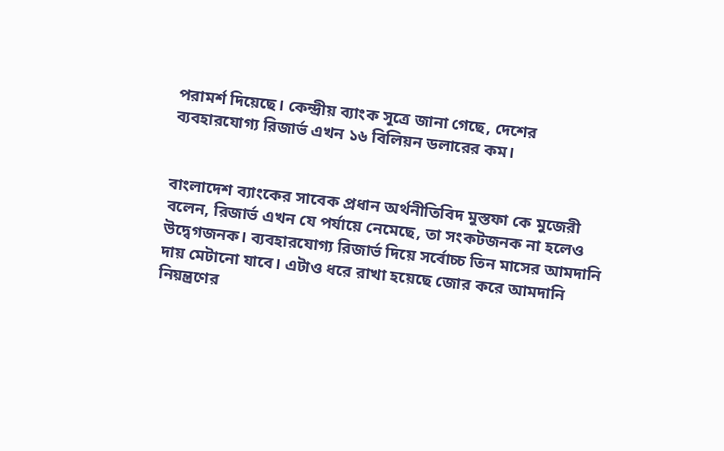পরামর্শ দিয়েছে। কেন্দ্রীয় ব্যাংক সূত্রে জানা গেছে, দেশের ব্যবহারযোগ্য রিজার্ভ এখন ১৬ বিলিয়ন ডলারের কম।


বাংলাদেশ ব্যাংকের সাবেক প্রধান অর্থনীতিবিদ মুস্তফা কে মুজেরী বলেন, রিজার্ভ এখন যে পর্যায়ে নেমেছে, তা সংকটজনক না হলেও উদ্বেগজনক। ব্যবহারযোগ্য রিজার্ভ দিয়ে সর্বোচ্চ তিন মাসের আমদানি দায় মেটানো যাবে। এটাও ধরে রাখা হয়েছে জোর করে আমদানি নিয়ন্ত্রণের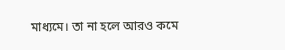মাধ্যমে। তা না হলে আরও কমে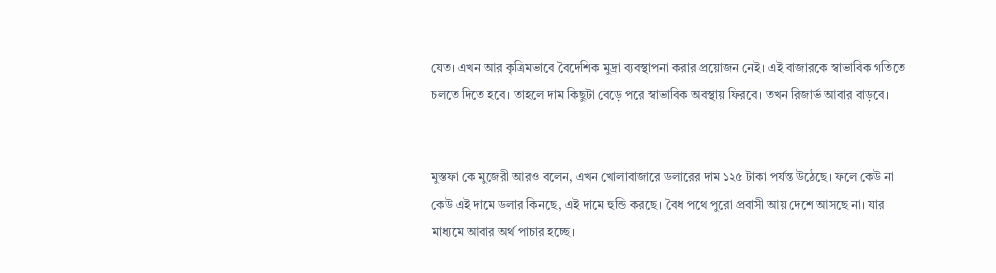যেত। এখন আর কৃত্রিমভাবে বৈদেশিক মুদ্রা ব্যবস্থাপনা করার প্রয়োজন নেই। এই বাজারকে স্বাভাবিক গতিতে চলতে দিতে হবে। তাহলে দাম কিছুটা বেড়ে পরে স্বাভাবিক অবস্থায় ফিরবে। তখন রিজার্ভ আবার বাড়বে।


মুস্তফা কে মুজেরী আরও বলেন, এখন খোলাবাজারে ডলারের দাম ১২৫ টাকা পর্যন্ত উঠেছে। ফলে কেউ না কেউ এই দামে ডলার কিনছে, এই দামে হুন্ডি করছে। বৈধ পথে পুরো প্রবাসী আয় দেশে আসছে না। যার মাধ্যমে আবার অর্থ পাচার হচ্ছে।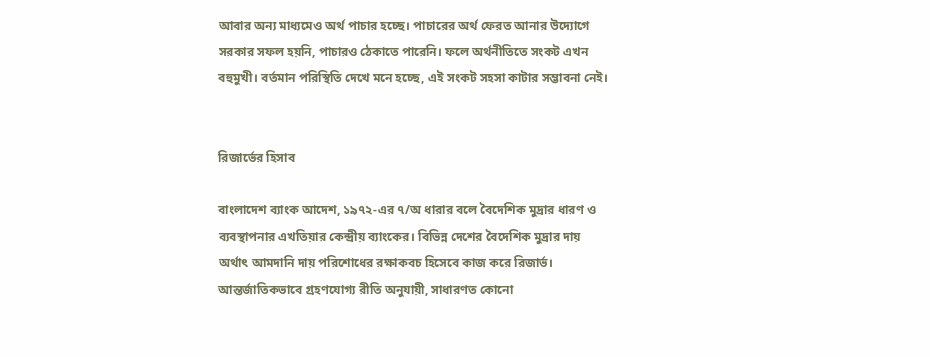আবার অন্য মাধ্যমেও অর্থ পাচার হচ্ছে। পাচারের অর্থ ফেরত আনার উদ্যোগে সরকার সফল হয়নি, পাচারও ঠেকাতে পারেনি। ফলে অর্থনীতিতে সংকট এখন বহুমুখী। বর্তমান পরিস্থিতি দেখে মনে হচ্ছে, এই সংকট সহসা কাটার সম্ভাবনা নেই।


রিজার্ভের হিসাব

বাংলাদেশ ব্যাংক আদেশ, ১৯৭২-এর ৭/অ ধারার বলে বৈদেশিক মুদ্রার ধারণ ও ব্যবস্থাপনার এখতিয়ার কেন্দ্রীয় ব্যাংকের। বিভিন্ন দেশের বৈদেশিক মুদ্রার দায় অর্থাৎ আমদানি দায় পরিশোধের রক্ষাকবচ হিসেবে কাজ করে রিজার্ভ। আন্তর্জাতিকভাবে গ্রহণযোগ্য রীতি অনুযায়ী, সাধারণত কোনো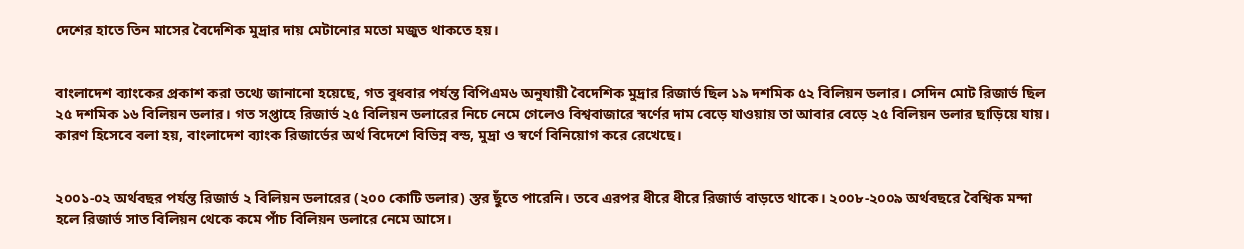দেশের হাতে তিন মাসের বৈদেশিক মুদ্রার দায় মেটানোর মতো মজুত থাকতে হয়।


বাংলাদেশ ব্যাংকের প্রকাশ করা তথ্যে জানানো হয়েছে, গত বুধবার পর্যন্ত বিপিএম৬ অনুযায়ী বৈদেশিক মুদ্রার রিজার্ভ ছিল ১৯ দশমিক ৫২ বিলিয়ন ডলার। সেদিন মোট রিজার্ভ ছিল ২৫ দশমিক ১৬ বিলিয়ন ডলার। গত সপ্তাহে রিজার্ভ ২৫ বিলিয়ন ডলারের নিচে নেমে গেলেও বিশ্ববাজারে স্বর্ণের দাম বেড়ে যাওয়ায় তা আবার বেড়ে ২৫ বিলিয়ন ডলার ছাড়িয়ে যায়। কারণ হিসেবে বলা হয়, বাংলাদেশ ব্যাংক রিজার্ভের অর্থ বিদেশে বিভিন্ন বন্ড, মুদ্রা ও স্বর্ণে বিনিয়োগ করে রেখেছে।


২০০১-০২ অর্থবছর পর্যন্ত রিজার্ভ ২ বিলিয়ন ডলারের (২০০ কোটি ডলার) স্তর ছুঁতে পারেনি। তবে এরপর ধীরে ধীরে রিজার্ভ বাড়তে থাকে। ২০০৮-২০০৯ অর্থবছরে বৈশ্বিক মন্দা হলে রিজার্ভ সাত বিলিয়ন থেকে কমে পাঁচ বিলিয়ন ডলারে নেমে আসে।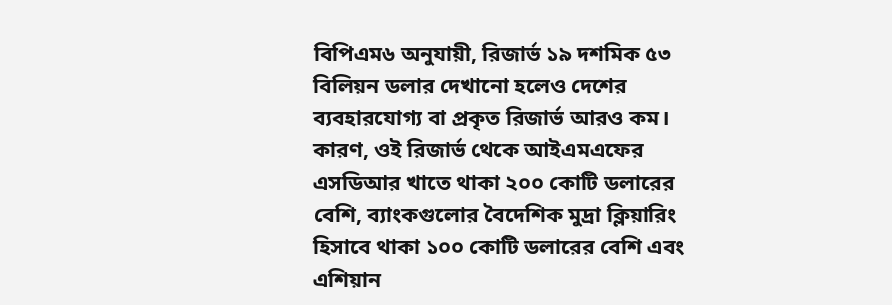বিপিএম৬ অনুযায়ী, রিজার্ভ ১৯ দশমিক ৫৩ বিলিয়ন ডলার দেখানো হলেও দেশের ব্যবহারযোগ্য বা প্রকৃত রিজার্ভ আরও কম। কারণ, ওই রিজার্ভ থেকে আইএমএফের এসডিআর খাতে থাকা ২০০ কোটি ডলারের বেশি, ব্যাংকগুলোর বৈদেশিক মুদ্রা ক্লিয়ারিং হিসাবে থাকা ১০০ কোটি ডলারের বেশি এবং এশিয়ান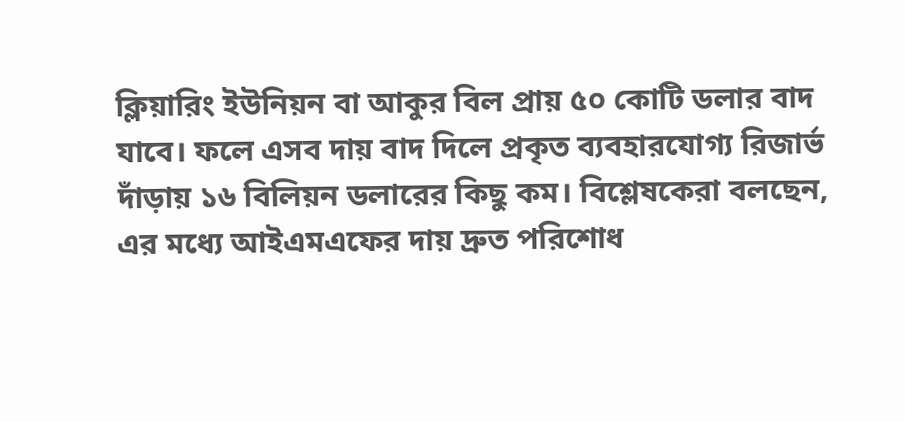ক্লিয়ারিং ইউনিয়ন বা আকুর বিল প্রায় ৫০ কোটি ডলার বাদ যাবে। ফলে এসব দায় বাদ দিলে প্রকৃত ব্যবহারযোগ্য রিজার্ভ দাঁড়ায় ১৬ বিলিয়ন ডলারের কিছু কম। বিশ্লেষকেরা বলছেন, এর মধ্যে আইএমএফের দায় দ্রুত পরিশোধ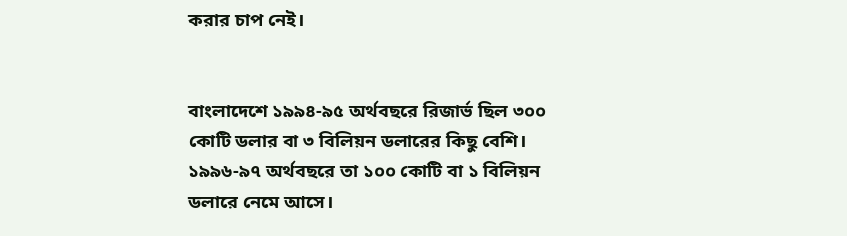করার চাপ নেই।


বাংলাদেশে ১৯৯৪-৯৫ অর্থবছরে রিজার্ভ ছিল ৩০০ কোটি ডলার বা ৩ বিলিয়ন ডলারের কিছু বেশি। ১৯৯৬-৯৭ অর্থবছরে তা ১০০ কোটি বা ১ বিলিয়ন ডলারে নেমে আসে।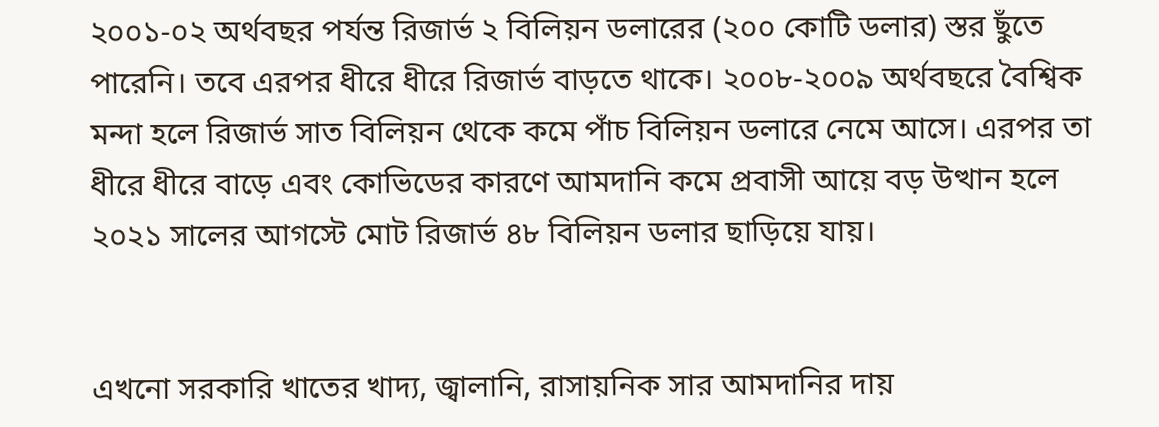২০০১-০২ অর্থবছর পর্যন্ত রিজার্ভ ২ বিলিয়ন ডলারের (২০০ কোটি ডলার) স্তর ছুঁতে পারেনি। তবে এরপর ধীরে ধীরে রিজার্ভ বাড়তে থাকে। ২০০৮-২০০৯ অর্থবছরে বৈশ্বিক মন্দা হলে রিজার্ভ সাত বিলিয়ন থেকে কমে পাঁচ বিলিয়ন ডলারে নেমে আসে। এরপর তা ধীরে ধীরে বাড়ে এবং কোভিডের কারণে আমদানি কমে প্রবাসী আয়ে বড় উত্থান হলে ২০২১ সালের আগস্টে মোট রিজার্ভ ৪৮ বিলিয়ন ডলার ছাড়িয়ে যায়।


এখনো সরকারি খাতের খাদ্য, জ্বালানি, রাসায়নিক সার আমদানির দায়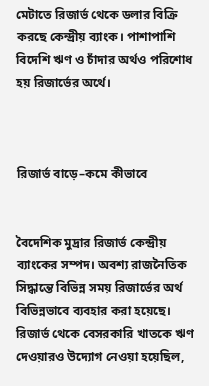মেটাতে রিজার্ভ থেকে ডলার বিক্রি করছে কেন্দ্রীয় ব্যাংক। পাশাপাশি বিদেশি ঋণ ও চাঁদার অর্থও পরিশোধ হয় রিজার্ভের অর্থে।



রিজার্ভ বাড়ে–কমে কীভাবে


বৈদেশিক মুদ্রার রিজার্ভ কেন্দ্রীয় ব্যাংকের সম্পদ। অবশ্য রাজনৈতিক সিদ্ধান্তে বিভিন্ন সময় রিজার্ভের অর্থ বিভিন্নভাবে ব্যবহার করা হয়েছে। রিজার্ভ থেকে বেসরকারি খাতকে ঋণ দেওয়ারও উদ্যোগ নেওয়া হয়েছিল,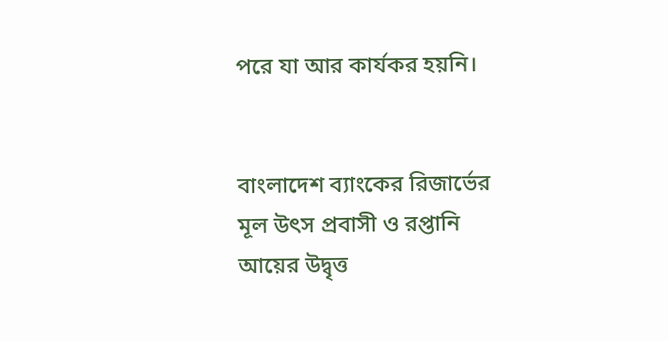পরে যা আর কার্যকর হয়নি।


বাংলাদেশ ব্যাংকের রিজার্ভের মূল উৎস প্রবাসী ও রপ্তানি আয়ের উদ্বৃত্ত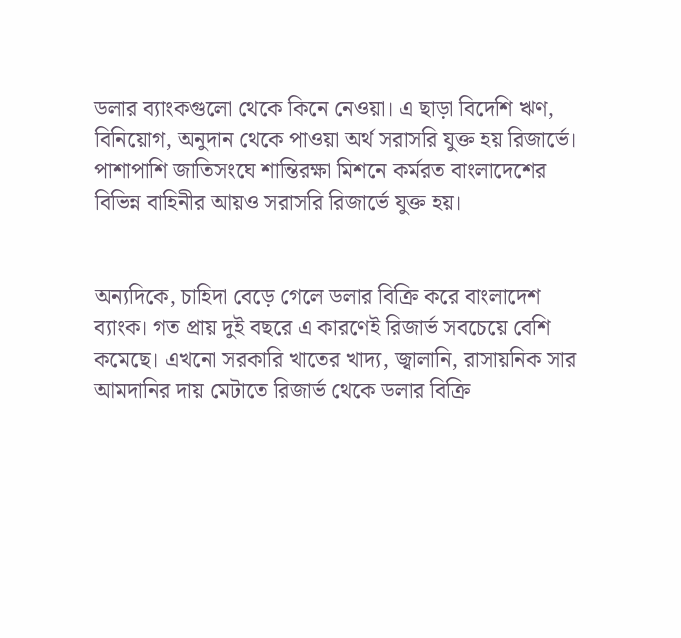ডলার ব্যাংকগুলো থেকে কিনে নেওয়া। এ ছাড়া বিদেশি ঋণ, বিনিয়োগ, অনুদান থেকে পাওয়া অর্থ সরাসরি যুক্ত হয় রিজার্ভে। পাশাপাশি জাতিসংঘে শান্তিরক্ষা মিশনে কর্মরত বাংলাদেশের বিভিন্ন বাহিনীর আয়ও সরাসরি রিজার্ভে যুক্ত হয়।


অন্যদিকে, চাহিদা বেড়ে গেলে ডলার বিক্রি করে বাংলাদেশ ব্যাংক। গত প্রায় দুই বছরে এ কারণেই রিজার্ভ সবচেয়ে বেশি কমেছে। এখনো সরকারি খাতের খাদ্য, জ্বালানি, রাসায়নিক সার আমদানির দায় মেটাতে রিজার্ভ থেকে ডলার বিক্রি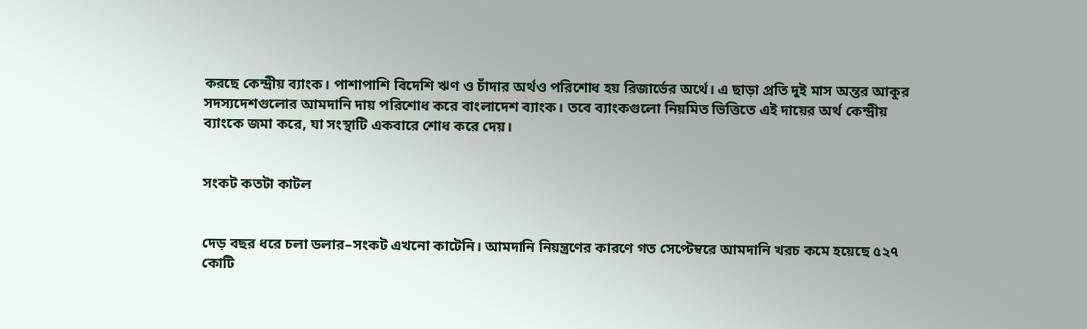করছে কেন্দ্রীয় ব্যাংক। পাশাপাশি বিদেশি ঋণ ও চাঁদার অর্থও পরিশোধ হয় রিজার্ভের অর্থে। এ ছাড়া প্রতি দুই মাস অন্তর আকুর সদস্যদেশগুলোর আমদানি দায় পরিশোধ করে বাংলাদেশ ব্যাংক। তবে ব্যাংকগুলো নিয়মিত ভিত্তিতে এই দায়ের অর্থ কেন্দ্রীয় ব্যাংকে জমা করে, যা সংস্থাটি একবারে শোধ করে দেয়।


সংকট কতটা কাটল


দেড় বছর ধরে চলা ডলার–সংকট এখনো কাটেনি। আমদানি নিয়ন্ত্রণের কারণে গত সেপ্টেম্বরে আমদানি খরচ কমে হয়েছে ৫২৭ কোটি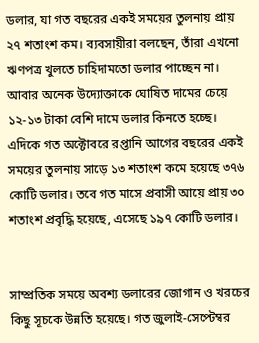ডলার, যা গত বছরের একই সময়ের তুলনায় প্রায় ২৭ শতাংশ কম। ব্যবসায়ীরা বলছেন, তাঁরা এখনো ঋণপত্র খুলতে চাহিদামতো ডলার পাচ্ছেন না। আবার অনেক উদ্যোক্তাকে ঘোষিত দামের চেয়ে ১২-১৩ টাকা বেশি দামে ডলার কিনতে হচ্ছে। এদিকে গত অক্টোবরে রপ্তানি আগের বছরের একই সময়ের তুলনায় সাড়ে ১৩ শতাংশ কমে হয়েছে ৩৭৬ কোটি ডলার। তবে গত মাসে প্রবাসী আয়ে প্রায় ৩০ শতাংশ প্রবৃদ্ধি হয়েছে, এসেছে ১৯৭ কোটি ডলার।


সাম্প্রতিক সময়ে অবশ্য ডলারের জোগান ও খরচের কিছু সূচকে উন্নতি হয়েছে। গত জুলাই-সেপ্টেম্বর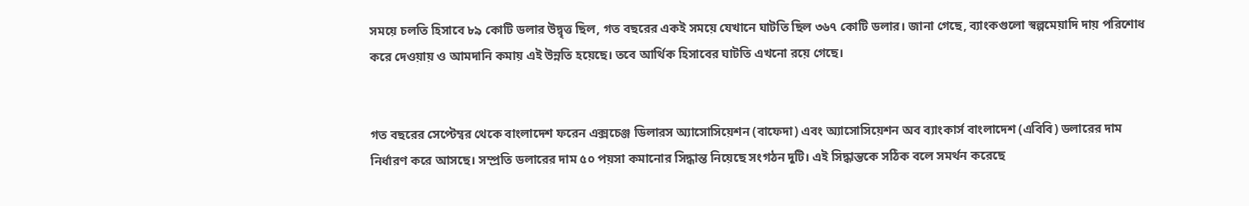সময়ে চলতি হিসাবে ৮৯ কোটি ডলার উদ্বৃত্ত ছিল, গত বছরের একই সময়ে যেখানে ঘাটতি ছিল ৩৬৭ কোটি ডলার। জানা গেছে, ব্যাংকগুলো স্বল্পমেয়াদি দায় পরিশোধ করে দেওয়ায় ও আমদানি কমায় এই উন্নতি হয়েছে। তবে আর্থিক হিসাবের ঘাটতি এখনো রয়ে গেছে।


গত বছরের সেপ্টেম্বর থেকে বাংলাদেশ ফরেন এক্সচেঞ্জ ডিলারস অ্যাসোসিয়েশন (বাফেদা) এবং অ্যাসোসিয়েশন অব ব্যাংকার্স বাংলাদেশ (এবিবি) ডলারের দাম নির্ধারণ করে আসছে। সম্প্রতি ডলারের দাম ৫০ পয়সা কমানোর সিদ্ধান্ত নিয়েছে সংগঠন দুটি। এই সিদ্ধান্তকে সঠিক বলে সমর্থন করেছে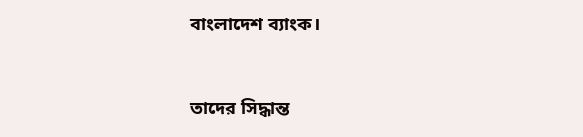বাংলাদেশ ব্যাংক।


তাদের সিদ্ধান্ত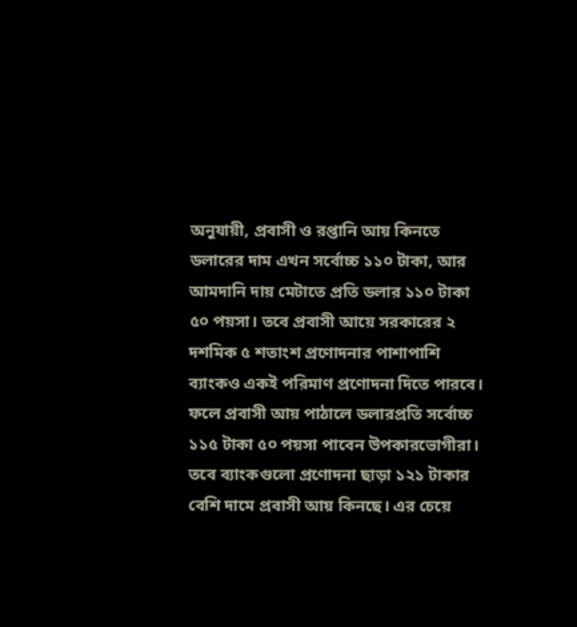অনুযায়ী, প্রবাসী ও রপ্তানি আয় কিনতে ডলারের দাম এখন সর্বোচ্চ ১১০ টাকা, আর আমদানি দায় মেটাতে প্রতি ডলার ১১০ টাকা ৫০ পয়সা। তবে প্রবাসী আয়ে সরকারের ২ দশমিক ৫ শতাংশ প্রণোদনার পাশাপাশি ব্যাংকও একই পরিমাণ প্রণোদনা দিতে পারবে। ফলে প্রবাসী আয় পাঠালে ডলারপ্রতি সর্বোচ্চ ১১৫ টাকা ৫০ পয়সা পাবেন উপকারভোগীরা। তবে ব্যাংকগুলো প্রণোদনা ছাড়া ১২১ টাকার বেশি দামে প্রবাসী আয় কিনছে। এর চেয়ে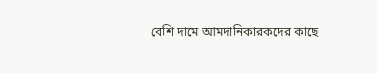বেশি দামে আমদানিকারকদের কাছে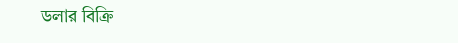ডলার বিক্রি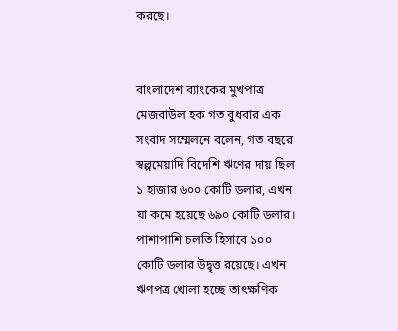করছে।


বাংলাদেশ ব্যাংকের মুখপাত্র মেজবাউল হক গত বুধবার এক সংবাদ সম্মেলনে বলেন, গত বছরে স্বল্পমেয়াদি বিদেশি ঋণের দায় ছিল ১ হাজার ৬০০ কোটি ডলার, এখন যা কমে হয়েছে ৬৯০ কোটি ডলার। পাশাপাশি চলতি হিসাবে ১০০ কোটি ডলার উদ্বৃত্ত রয়েছে। এখন ঋণপত্র খোলা হচ্ছে তাৎক্ষণিক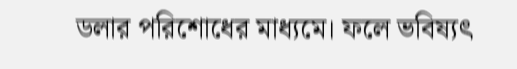ডলার পরিশোধের মাধ্যমে। ফলে ভবিষ্যৎ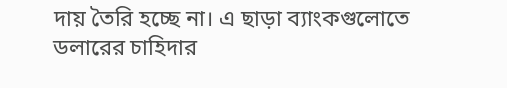দায় তৈরি হচ্ছে না। এ ছাড়া ব্যাংকগুলোতে ডলারের চাহিদার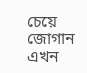চেয়ে জোগান এখন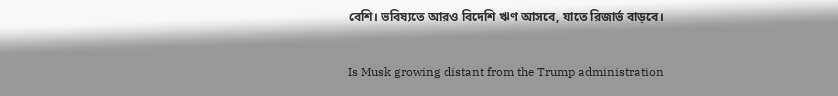বেশি। ভবিষ্যতে আরও বিদেশি ঋণ আসবে, যাতে রিজার্ভ বাড়বে।

Is Musk growing distant from the Trump administration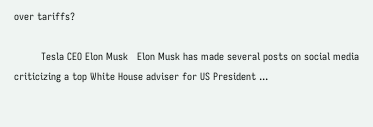over tariffs?

         Tesla CEO Elon Musk   Elon Musk has made several posts on social media criticizing a top White House adviser for US President ...